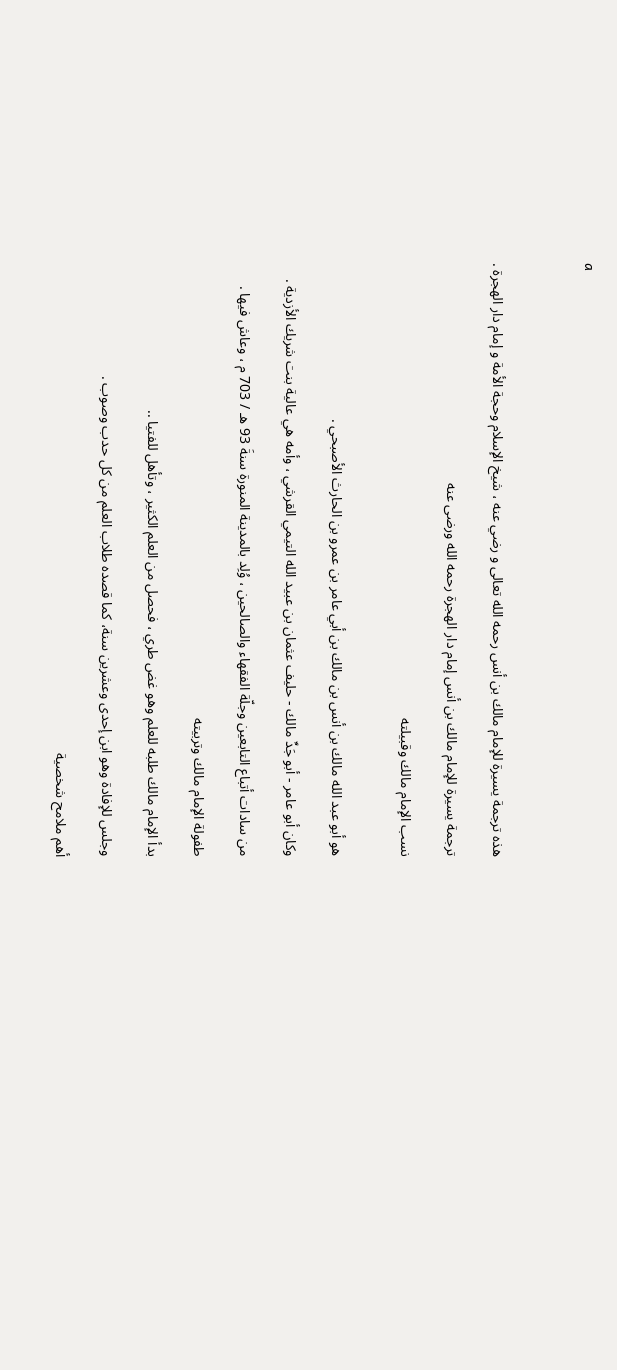a



هذه ترجمة يسيرة للإمام مالك بن أنس رحمه الله تعالى و رضي عنه ، شيخ الإسلام وحجة الأمة و إمام دار الهجرة .

ترجمة يسيرة للإمام مالك بن أنس إمام دار الهجرة رحمه الله ورضى عنه

نسب الإمام مالك وقبيلته


هو أبو عبد الله مالك بن أنس بن مالك بن أبي عامر بن عمرو بن الحارث الأصبحي .

وكان أبو عامر - أبو جَدِّ مالك - حليف عثمان بن عبيد الله التيمي القرشي ، وأمه هي عالية بنت شريك الأزدية .

من سادات أتباع التابعين وجلّة الفقهاء والصالحين ، وُلِد بالمدينة المنورة سنةَ 93 هـ / 703 م ، وعاش فيها .

طفولة الإمام مالك وتربيته

بدأ الإمام مالك طلبه للعلم وهو غض طري ، فحصل من العلم الكثير ، وتأهل للفتيا ..

وجلس للإفادة وهو ابن إحدى وعشرين سنة، كما قصده طلاب العلم من كل حدب وصوب .

أهم ملامح شخصية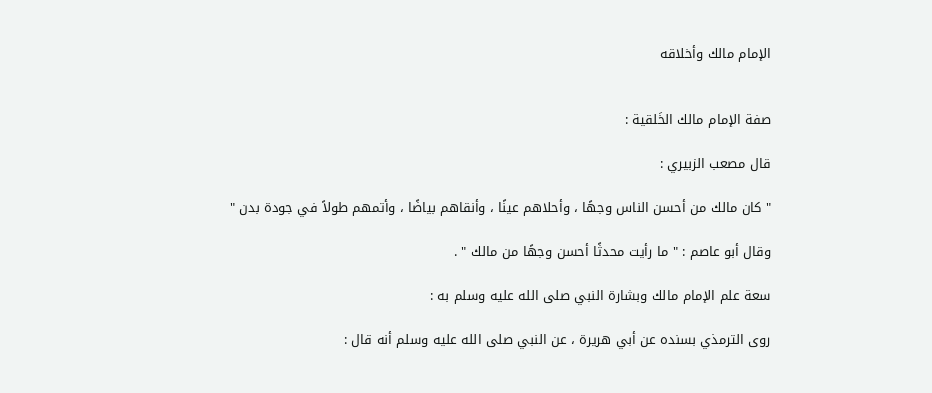الإمام مالك وأخلاقه


صفة الإمام مالك الخَلقية :

قال مصعب الزبيري :

" كان مالك من أحسن الناس وجهًا ، وأحلاهم عينًا ، وأنقاهم بياضًا ، وأتمهم طولاً في جودة بدن "

وقال أبو عاصم : " ما رأيت محدثًا أحسن وجهًا من مالك " .

سعة علم الإمام مالك وبشارة النبي صلى الله عليه وسلم به :

روى الترمذي بسنده عن أبي هريرة ، عن النبي صلى الله عليه وسلم أنه قال :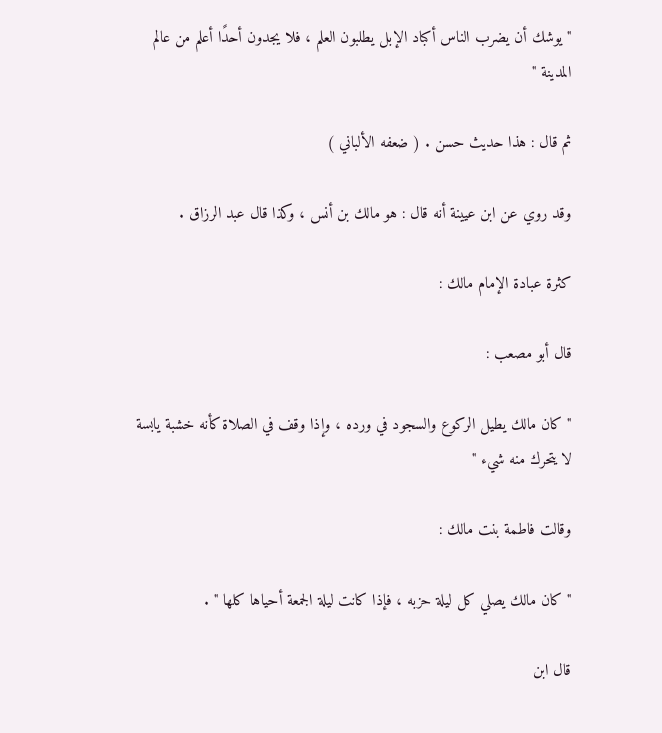" يوشك أن يضرب الناس أكباد الإبل يطلبون العلم ، فلا يجدون أحدًا أعلم من عالم المدينة "

ثم قال : هذا حديث حسن . ( ضعفه الألباني )

وقد روي عن ابن عيينة أنه قال : هو مالك بن أنس ، وكذا قال عبد الرزاق .

كثرة عبادة الإمام مالك :

قال أبو مصعب :

" كان مالك يطيل الركوع والسجود في ورده ، وإذا وقف في الصلاة كأنه خشبة يابسة لا يتحرك منه شيء "

وقالت فاطمة بنت مالك :

" كان مالك يصلي كل ليلة حزبه ، فإذا كانت ليلة الجمعة أحياها كلها " .

قال ابن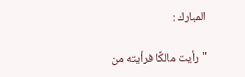المبارك :

" رأيت مالكًا فرأيته من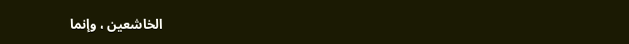الخاشعين ، وإنما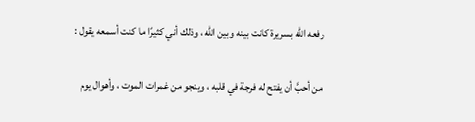رفعه الله بسريرة كانت بينه وبين الله ، وذلك أني كثيرًا ما كنت أسمعه يقول :

من أحبَّ أن يفتح له فرجة في قلبه ، وينجو من غمرات الموت ، وأهوال يوم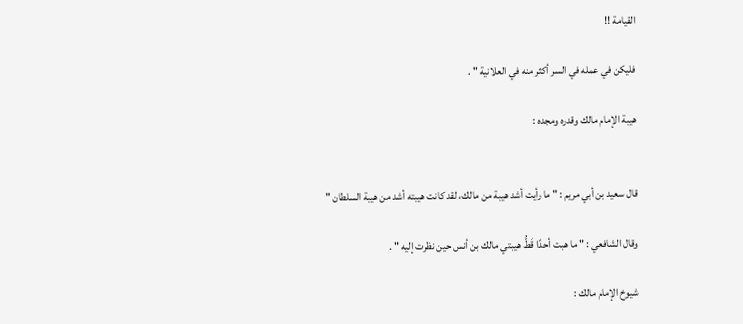القيامة !!

فليكن في عمله في السر أكثر منه في العلانية " .

هيبة الإمام مالك وقدره ومجده :


قال سعيد بن أبي مريم : " ما رأيت أشد هيبة من مالك، لقد كانت هيبته أشد من هيبة السلطان "

وقال الشافعي : " ما هبت أحدًا قَطُّ هيبتي مالك بن أنس حين نظرت إليه " .

شيوخ الإمام مالك :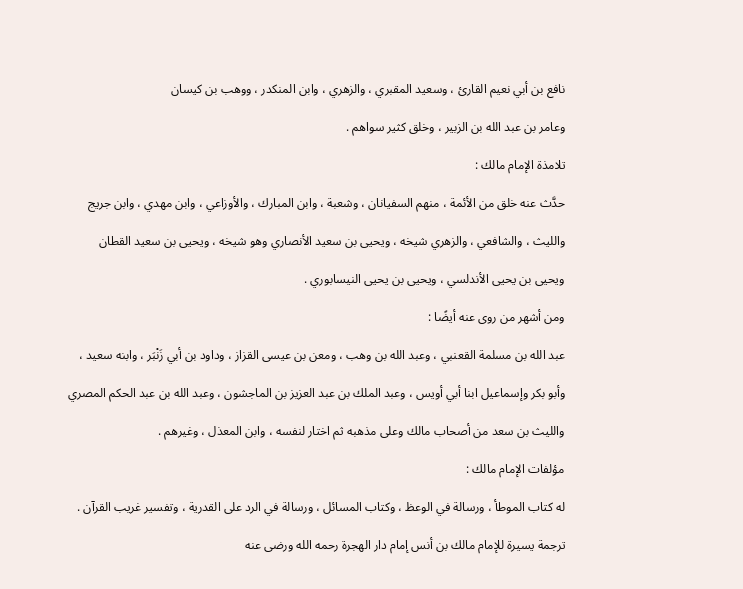نافع بن أبي نعيم القارئ ، وسعيد المقبري ، والزهري ، وابن المنكدر ، ووهب بن كيسان

وعامر بن عبد الله بن الزبير ، وخلق كثير سواهم .

تلامذة الإمام مالك :

حدَّث عنه خلق من الأئمة ، منهم السفيانان ، وشعبة ، وابن المبارك ، والأوزاعي ، وابن مهدي ، وابن جريج

والليث ، والشافعي ، والزهري شيخه ، ويحيى بن سعيد الأنصاري وهو شيخه ، ويحيى بن سعيد القطان

ويحيى بن يحيى الأندلسي ، ويحيى بن يحيى النيسابوري .

ومن أشهر من روى عنه أيضًا :

عبد الله بن مسلمة القعنبي ، وعبد الله بن وهب ، ومعن بن عيسى القزاز ، وداود بن أبي زَنْبَر ، وابنه سعيد ،

وأبو بكر وإسماعيل ابنا أبي أويس ، وعبد الملك بن عبد العزيز بن الماجشون ، وعبد الله بن عبد الحكم المصري

والليث بن سعد من أصحاب مالك وعلى مذهبه ثم اختار لنفسه ، وابن المعذل ، وغيرهم .

مؤلفات الإمام مالك :

له كتاب الموطأ ، ورسالة في الوعظ ، وكتاب المسائل ، ورسالة في الرد على القدرية ، وتفسير غريب القرآن .

ترجمة يسيرة للإمام مالك بن أنس إمام دار الهجرة رحمه الله ورضى عنه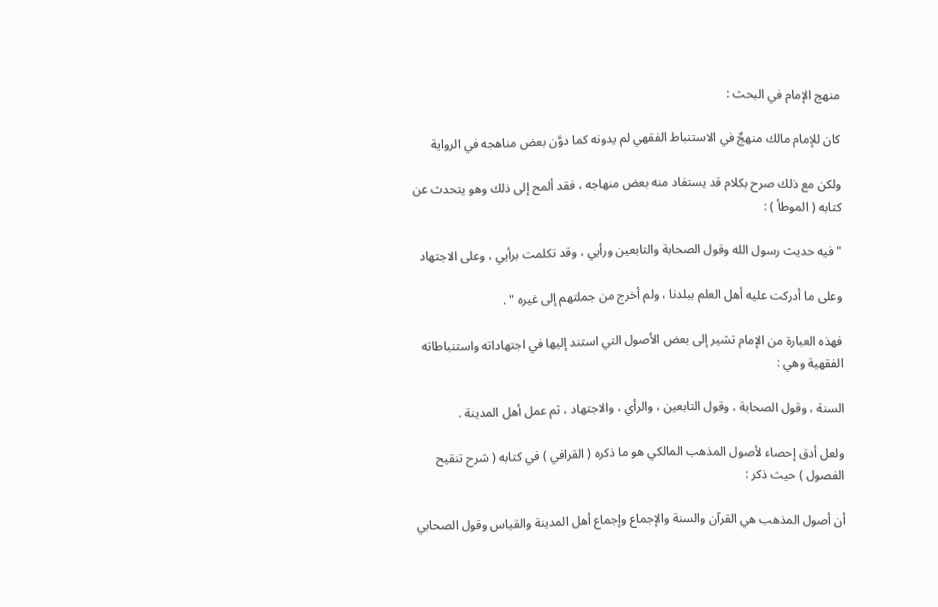منهج الإمام في البحث :

كان للإمام مالك منهجٌ في الاستنباط الفقهي لم يدونه كما دوَّن بعض مناهجه في الرواية

ولكن مع ذلك صرح بكلام قد يستفاد منه بعض منهاجه ، فقد ألمح إلى ذلك وهو يتحدث عن كتابه ( الموطأ ) :

" فيه حديث رسول الله وقول الصحابة والتابعين ورأيي ، وقد تكلمت برأيي ، وعلى الاجتهاد

وعلى ما أدركت عليه أهل العلم ببلدنا ، ولم أخرج من جملتهم إلى غيره " .

فهذه العبارة من الإمام تشير إلى بعض الأصول التي استند إليها في اجتهاداته واستنباطاته الفقهية وهي :

السنة ، وقول الصحابة ، وقول التابعين ، والرأي ، والاجتهاد ، ثم عمل أهل المدينة .

ولعل أدق إحصاء لأصول المذهب المالكي هو ما ذكره ( القرافي ) في كتابه ( شرح تنقيح الفصول ) حيث ذكر :

أن أصول المذهب هي القرآن والسنة والإجماع وإجماع أهل المدينة والقياس وقول الصحابي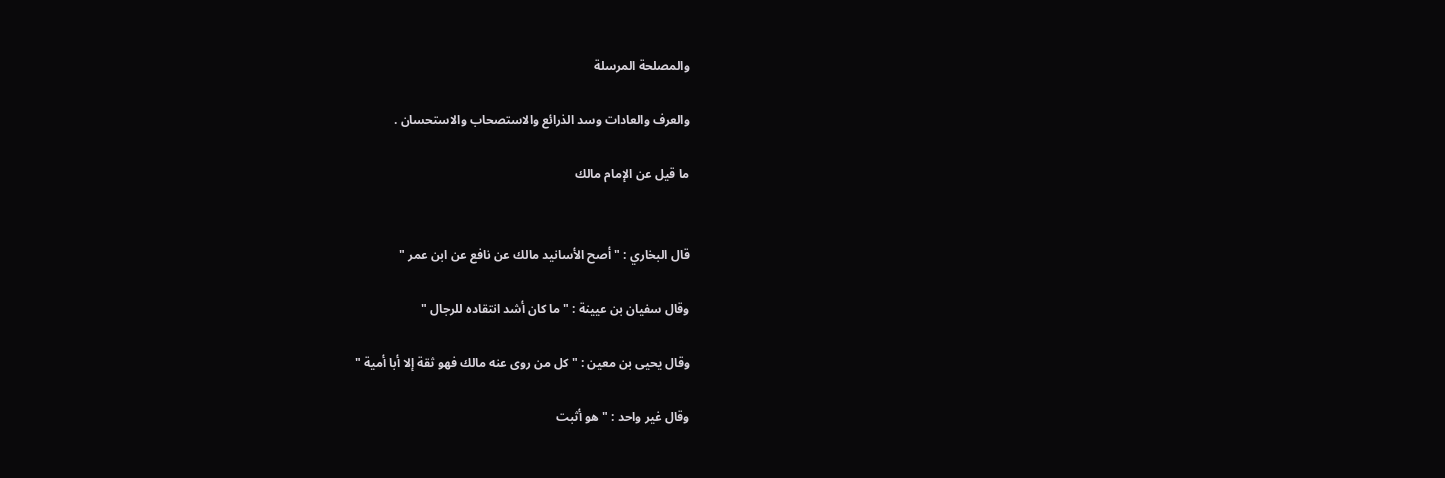والمصلحة المرسلة

والعرف والعادات وسد الذرائع والاستصحاب والاستحسان .

ما قيل عن الإمام مالك


قال البخاري : " أصح الأسانيد مالك عن نافع عن ابن عمر "

وقال سفيان بن عيينة : " ما كان أشد انتقاده للرجال "

وقال يحيى بن معين : " كل من روى عنه مالك فهو ثقة إلا أبا أمية "

وقال غير واحد : " هو أثبت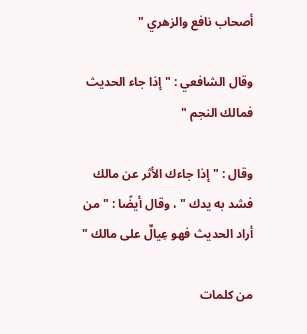أصحاب نافع والزهري "

وقال الشافعي : " إذا جاء الحديث فمالك النجم "

وقال : " إذا جاءك الأثر عن مالك فشد به يدك " ، وقال أيضًا : " من أراد الحديث فهو عِيالٌ على مالك "

من كلمات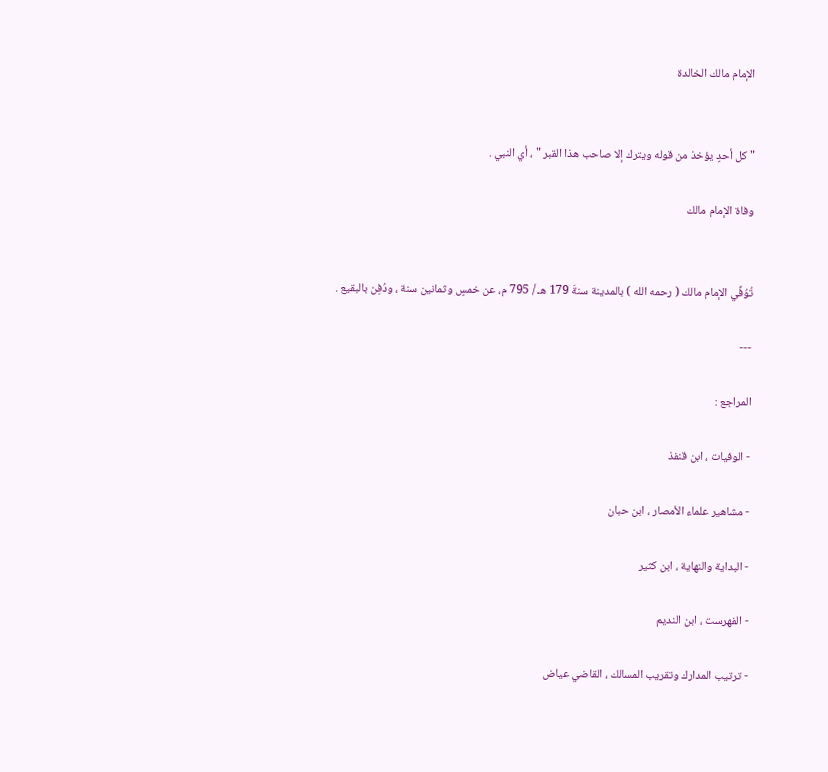الإمام مالك الخالدة


" كل أحدٍ يؤخذ من قوله ويترك إلا صاحب هذا القبر " ، أي النبي .

وفاة الإمام مالك


تُوُفِّي الإمام مالك ( رحمه الله ) بالمدينة سنةَ 179 هـ / 795 م، عن خمسٍ وثمانين سنة ، ودُفِن بالبقيع .

---

المراجع :

- الوفيات ، ابن قنفذ

- مشاهير علماء الأمصار ، ابن حبان

- البداية والنهاية ، ابن كثير

- الفهرست ، ابن النديم

- ترتيب المدارك وتقريب المسالك ، القاضي عياض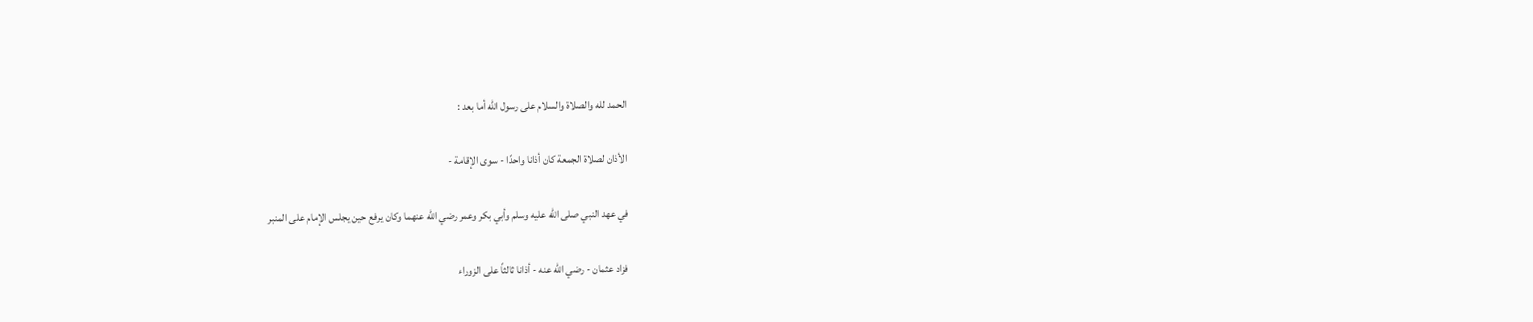الحمد لله والصلاة والسلام على رسول الله أما بعد :

الأذان لصلاة الجمعة كان أذانا واحدًا - سوى الإقامة -

في عهد النبي صلى الله عليه وسلم وأبي بكر وعمر رضي الله عنهما وكان يرفع حين يجلس الإمام على المنبر

فزاد عثمان - رضي الله عنه - أذانا ثالثاً على الزوراء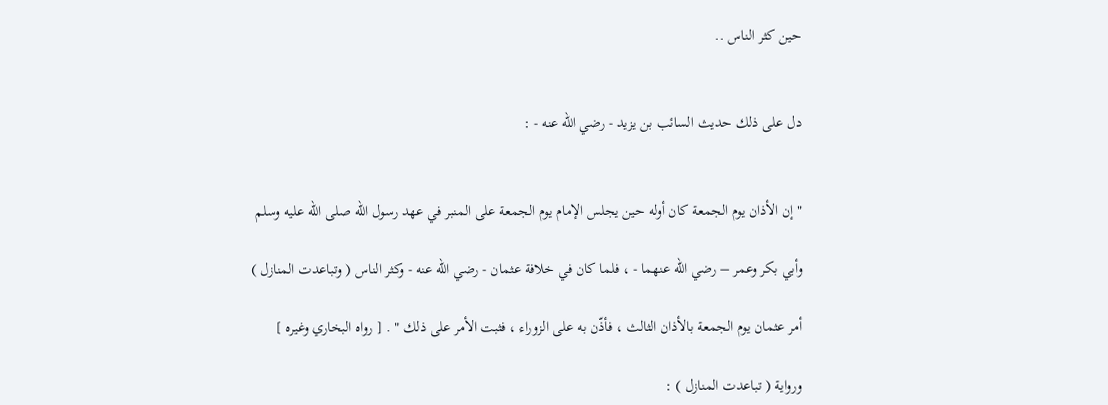حين كثر الناس ..


دل على ذلك حديث السائب بن يزيد - رضي الله عنه - :


" إن الأذان يوم الجمعة كان أوله حين يجلس الإمام يوم الجمعة على المنبر في عهد رسول الله صلى الله عليه وسلم

وأبي بكر وعمر – رضي الله عنهما - ، فلما كان في خلافة عثمان - رضي الله عنه - وكثر الناس ( وتباعدت المنازل )

أمر عثمان يوم الجمعة بالأذان الثالث ، فأذّن به على الزوراء ، فثبت الأمر على ذلك " . [ رواه البخاري وغيره ]

ورواية ( تباعدت المنازل ) :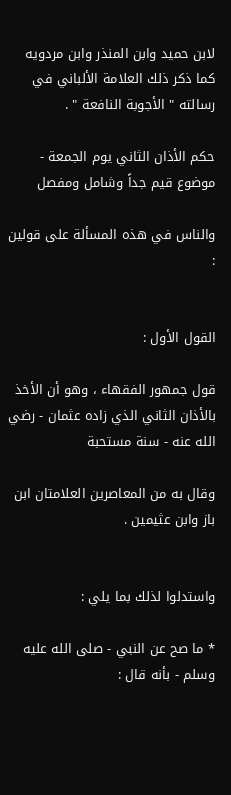لابن حميد وابن المنذر وابن مردويه كما ذكر ذلك العلامة الألباني في رسالته " الأجوبة النافعة " .

حكم الأذان الثاني يوم الجمعة - موضوع قيم جداً وشامل ومفصل

والناس في هذه المسألة على قولين :


القول الأول :

قول جمهور الفقهاء ، وهو أن الأخذ بالأذان الثاني الذي زاده عثمان - رضي الله عنه - سنة مستحبة

وقال به من المعاصرين العلامتان ابن باز وابن عثيمين .


واستدلوا لذلك بما يلي :

* ما صح عن النبي - صلى الله عليه وسلم - بأنه قال :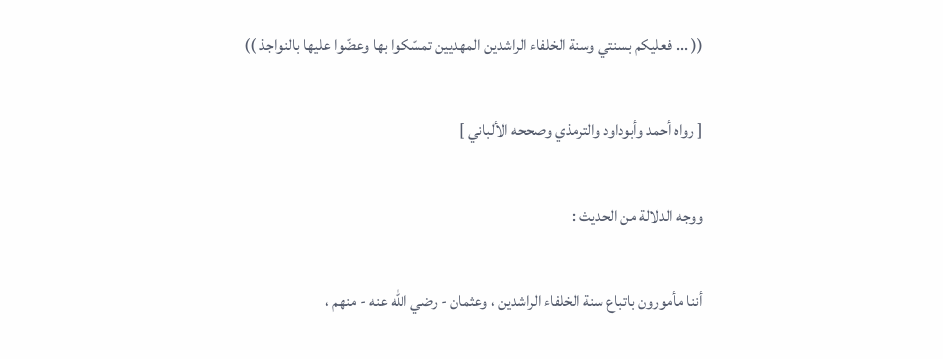(( ... فعليكم بسنتي وسنة الخلفاء الراشدين المهديين تمسّكوا بها وعضّوا عليها بالنواجذ ))

[ رواه أحمد وأبوداود والترمذي وصححه الألباني ]

ووجه الدلالة من الحديث :

أننا مأمورون باتباع سنة الخلفاء الراشدين ، وعثمان - رضي الله عنه - منهم ،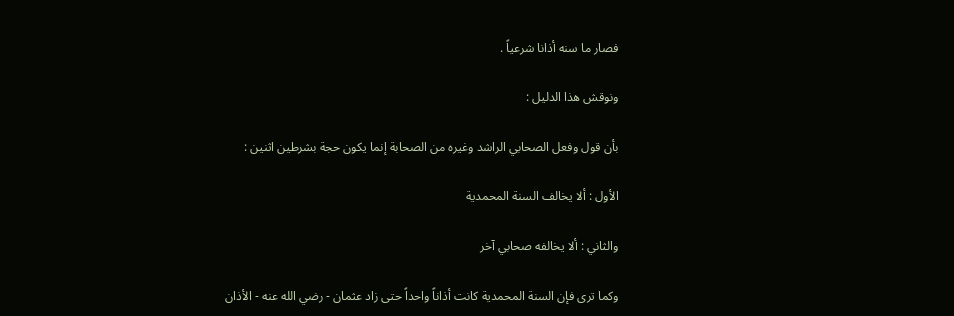فصار ما سنه أذانا شرعياً .

ونوقش هذا الدليل :

بأن قول وفعل الصحابي الراشد وغيره من الصحابة إنما يكون حجة بشرطين اثنين :

الأول : ألا يخالف السنة المحمدية

والثاني : ألا يخالفه صحابي آخر

وكما ترى فإن السنة المحمدية كانت أذاناً واحداً حتى زاد عثمان - رضي الله عنه - الأذان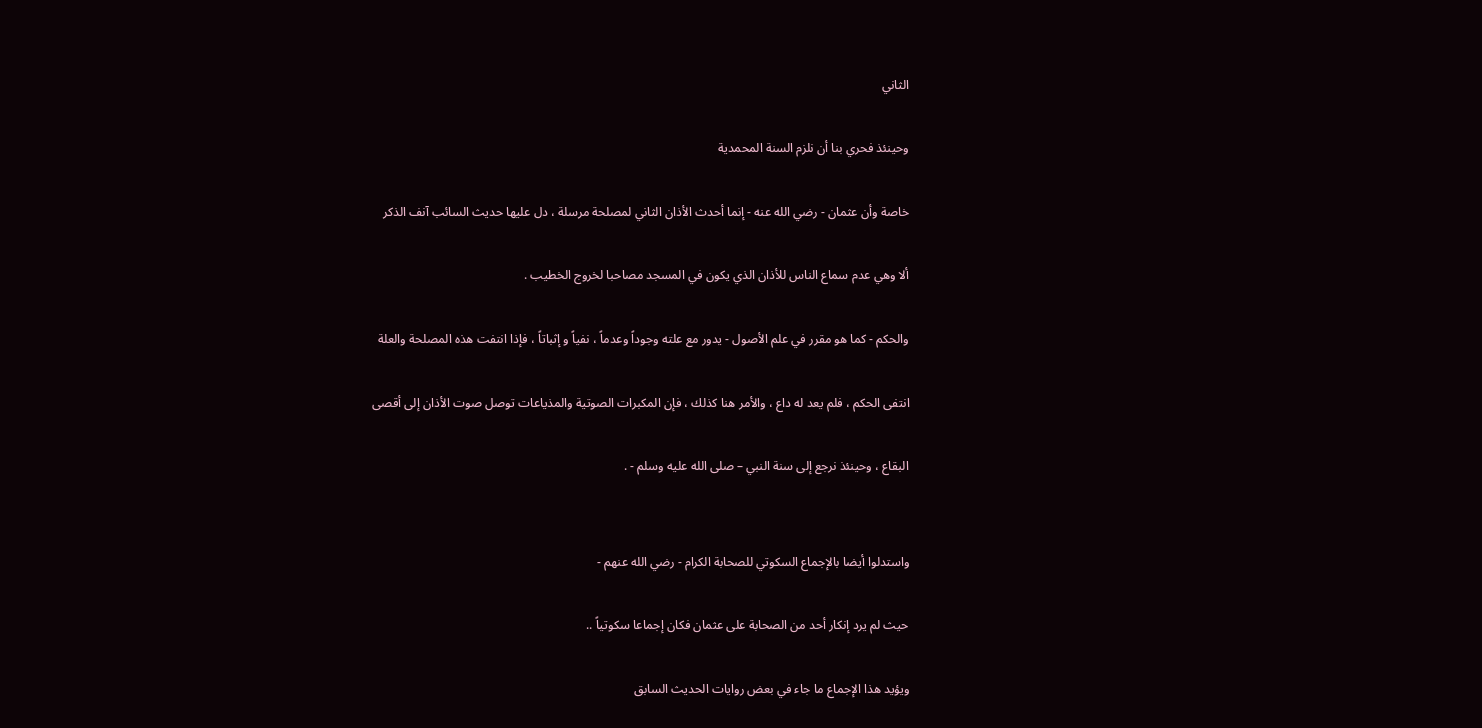الثاني

وحينئذ فحري بنا أن نلزم السنة المحمدية

خاصة وأن عثمان - رضي الله عنه - إنما أحدث الأذان الثاني لمصلحة مرسلة ، دل عليها حديث السائب آنف الذكر

ألا وهي عدم سماع الناس للأذان الذي يكون في المسجد مصاحبا لخروج الخطيب .

والحكم - كما هو مقرر في علم الأصول - يدور مع علته وجوداً وعدماً ، نفياً و إثباتاً ، فإذا انتفت هذه المصلحة والعلة

انتفى الحكم ، فلم يعد له داع ، والأمر هنا كذلك ، فإن المكبرات الصوتية والمذياعات توصل صوت الأذان إلى أقصى

البقاع ، وحينئذ نرجع إلى سنة النبي – صلى الله عليه وسلم - .


واستدلوا أيضا بالإجماع السكوتي للصحابة الكرام - رضي الله عنهم -

حيث لم يرد إنكار أحد من الصحابة على عثمان فكان إجماعا سكوتياً ..

ويؤيد هذا الإجماع ما جاء في بعض روايات الحديث السابق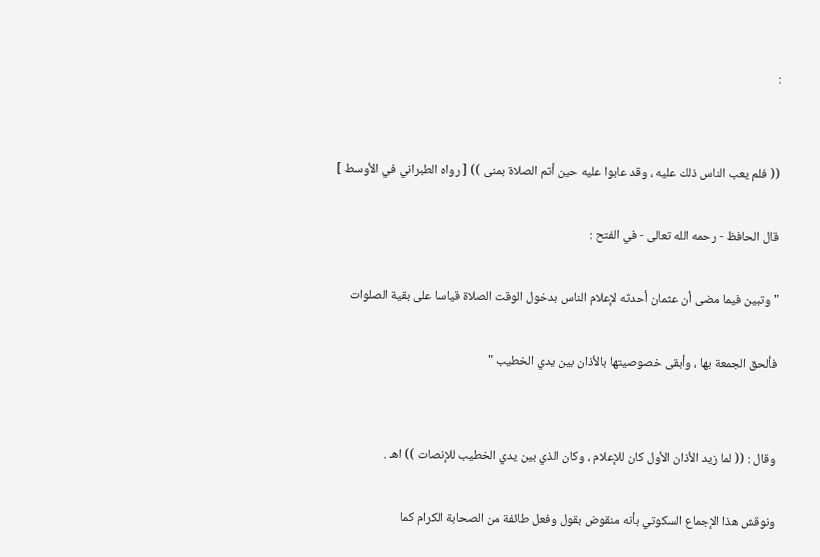:


(( فلم يعب الناس ذلك عليه ، وقد عابوا عليه حين أتم الصلاة بمنى )) [ رواه الطبراني في الأوسط ]

قال الحافظ - رحمه الله تعالى - في الفتح :

" وتبين فيما مضى أن عثمان أحدثه لإعلام الناس بدخول الوقت الصلاة قياسا على بقية الصلوات

فألحق الجمعة بها ، وأبقى خصوصيتها بالأذان بين يدي الخطيب "


وقال : (( لما زيد الأذان الأول كان للإعلام ، وكان الذي بين يدي الخطيب للإنصات )) اهـ .

ونوقش هذا الإجماع السكوتي بأنه منقوض بقول وفعل طائفة من الصحابة الكرام كما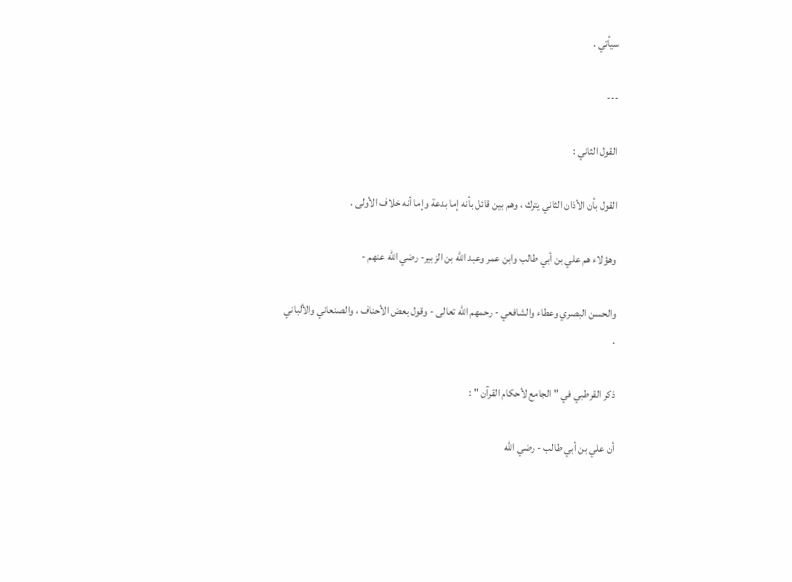سيأتي .

---

القول الثاني :

القول بأن الأذان الثاني يترك ، وهم بين قائل بأنه إما بدعة وإما أنه خلاف الأولى .

وهؤلاء هم علي بن أبي طالب وابن عمر وعبد الله بن الزبير- رضي الله عنهم -

والحسن البصري وعطاء والشافعي - رحمهم الله تعالى - وقول بعض الأحناف ، والصنعاني والألباني .

ذكر القرطبي في " الجامع لأحكام القرآن " :

أن علي بن أبي طالب - رضي الله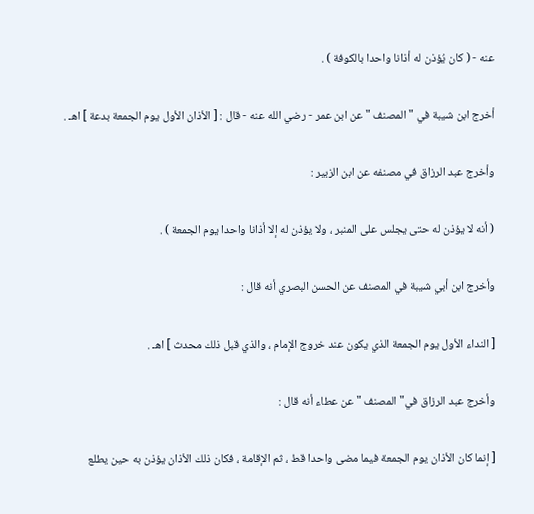عنه - ( كان يُؤذن له أذانا واحدا بالكوفة ) .

أخرج ابن شيبة في " المصنف " عن ابن عمر - رضي الله عنه - قال : [ الأذان الأول يوم الجمعة بدعة ] اهـ .

وأخرج عبد الرزاق في مصنفه عن ابن الزبير :

( أنه لا يؤذن له حتى يجلس على المنبر ، ولا يؤذن له إلا أذانا واحدا يوم الجمعة ) .

وأخرج ابن أبي شيبة في المصنف عن الحسن البصري أنه قال :

[ النداء الأول يوم الجمعة الذي يكون عند خروج الإمام ، والذي قبل ذلك محدث ] اهـ .

وأخرج عبد الرزاق في" المصنف " عن عطاء أنه قال :

[ إنما كان الأذان يوم الجمعة فيما مضى واحدا قط ، ثم الإقامة ، فكان ذلك الأذان يؤذن به حين يطلع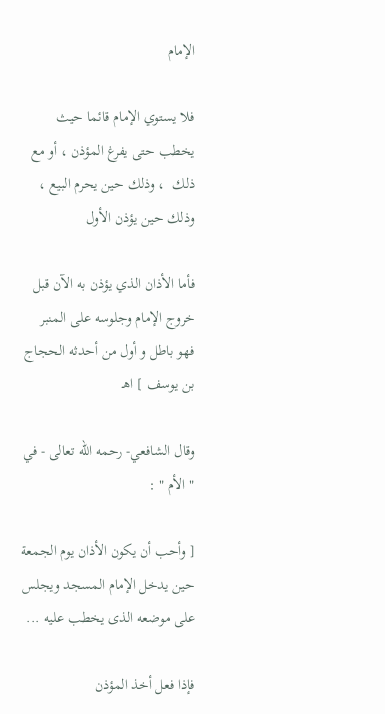الإمام

فلا يستوي الإمام قائما حيث يخطب حتى يفرغ المؤذن ، أو مع ذلك  ، وذلك حين يحرم البيع ، وذلك حين يؤذن الأول

فأما الأذان الذي يؤذن به الآن قبل خروج الإمام وجلوسه على المنبر فهو باطل و أول من أحدثه الحجاج بن يوسف ] اهـ

وقال الشافعي- رحمه الله تعالى - في " الأم " :

[ وأحب أن يكون الأذان يوم الجمعة حين يدخل الإمام المسجد ويجلس على موضعه الذى يخطب عليه ...

فإذا فعل أخذ المؤذن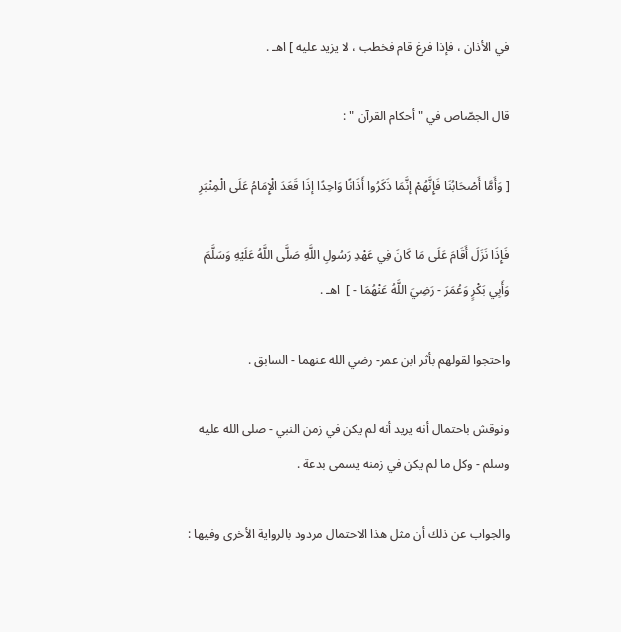في الأذان ، فإذا فرغ قام فخطب ، لا يزيد عليه ] اهـ .

قال الجصّاص في " أحكام القرآن " :

[ وَأَمَّا أَصْحَابُنَا فَإِنَّهُمْ إنَّمَا ذَكَرُوا أَذَانًا وَاحِدًا إذَا قَعَدَ الْإِمَامُ عَلَى الْمِنْبَرِ

فَإِذَا نَزَلَ أَقَامَ عَلَى مَا كَانَ فِي عَهْدِ رَسُولِ اللَّهِ صَلَّى اللَّهُ عَلَيْهِ وَسَلَّمَ وَأَبِي بَكْرٍ وَعُمَرَ - رَضِيَ اللَّهُ عَنْهُمَا - ]  اهـ .

واحتجوا لقولهم بأثر ابن عمر- رضي الله عنهما - السابق .

ونوقش باحتمال أنه يريد أنه لم يكن في زمن النبي - صلى الله عليه وسلم - وكل ما لم يكن في زمنه يسمى بدعة .

والجواب عن ذلك أن مثل هذا الاحتمال مردود بالرواية الأخرى وفيها :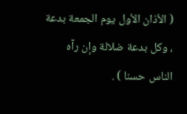( الأذان الأول يوم الجمعة بدعة ، وكل بدعة ضلالة وإن رآه الناس حسنا ) .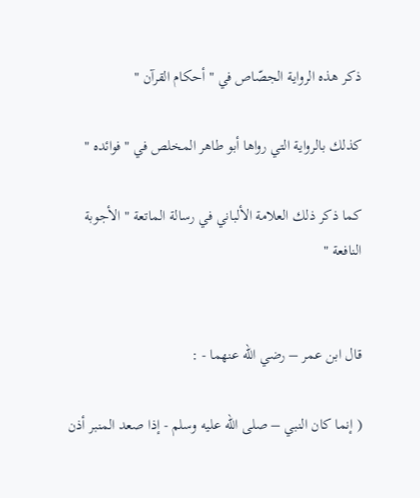ذكر هذه الرواية الجصّاص في " أحكام القرآن "

كذلك بالرواية التي رواها أبو طاهر المخلص في " فوائده "

كما ذكر ذلك العلامة الألباني في رسالة الماتعة " الأجوبة النافعة "


قال ابن عمر – رضي الله عنهما - :

( إنما كان النبي – صلى الله عليه وسلم - إذا صعد المنبر أذن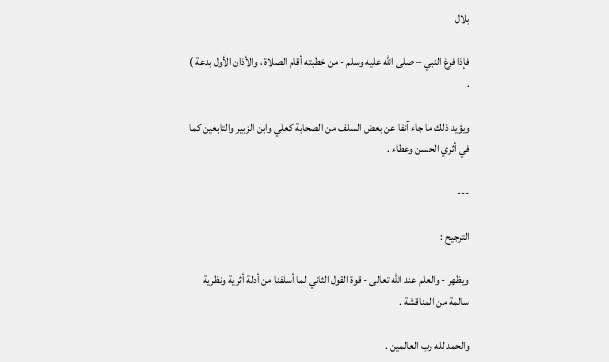بلال

فإذا فرغ النبي – صلى الله عليه وسلم - من خطبته أقام الصلاة ، والأذان الأول بدعة ) .

ويؤيد ذلك ما جاء آنفا عن بعض السلف من الصحابة كعلي وابن الزبير والتابعين كما في أثري الحسن وعطاء .

---

الترجيح :

ويظهر - والعلم عند الله تعالى - قوة القول الثاني لما أسلفنا من أدلة أثرية ونظرية سالمة من المناقشة .

والحمد لله رب العالمين .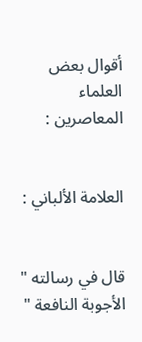أقوال بعض العلماء المعاصرين :


العلامة الألباني :


قال في رسالته " الأجوبة النافعة "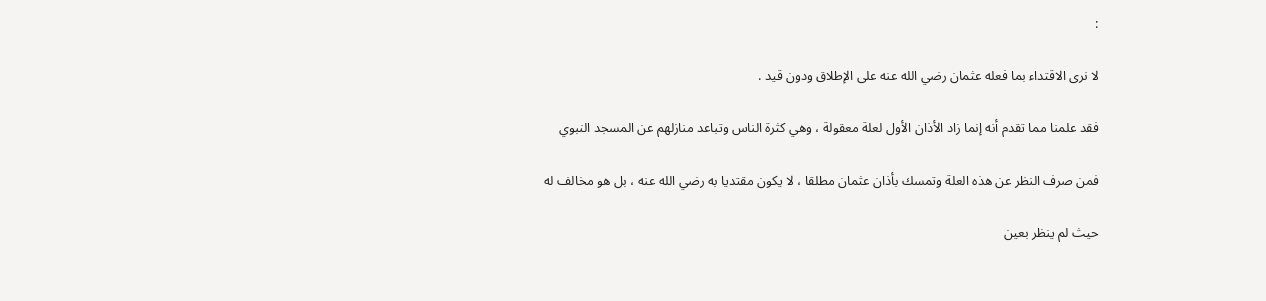:

لا نرى الاقتداء بما فعله عثمان رضي الله عنه على الإطلاق ودون قيد .

فقد علمنا مما تقدم أنه إنما زاد الأذان الأول لعلة معقولة ، وهي كثرة الناس وتباعد منازلهم عن المسجد النبوي

فمن صرف النظر عن هذه العلة وتمسك بأذان عثمان مطلقا ، لا يكون مقتديا به رضي الله عنه ، بل هو مخالف له

حيث لم ينظر بعين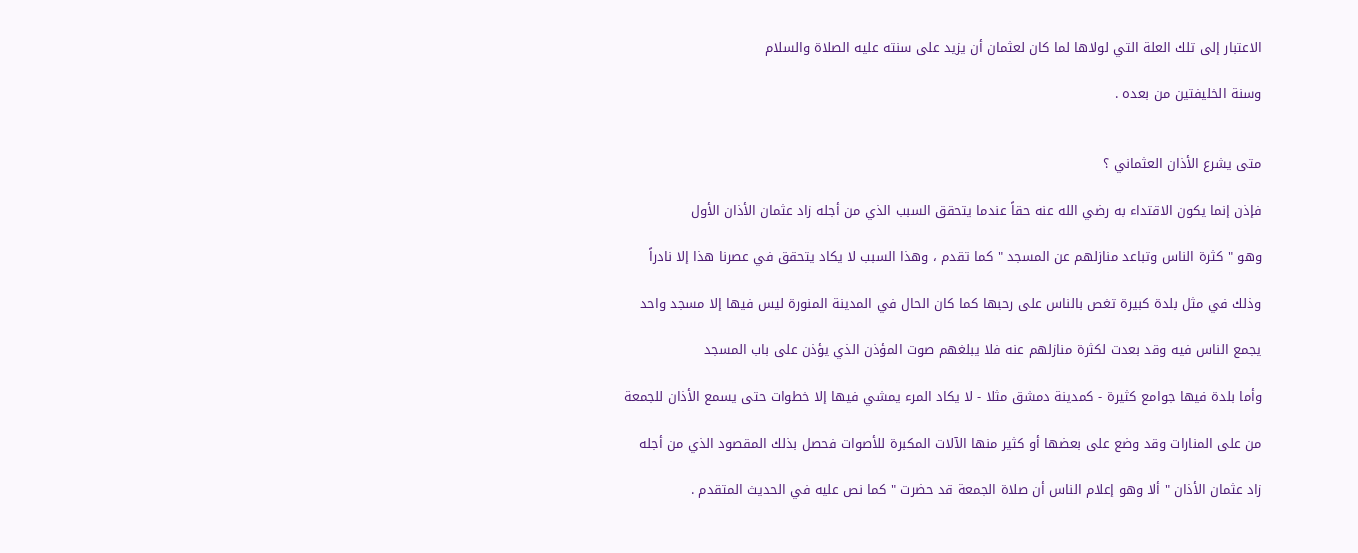الاعتبار إلى تلك العلة التي لولاها لما كان لعثمان أن يزيد على سنته عليه الصلاة والسلام

وسنة الخليفتين من بعده .


متى يشرع الأذان العثماني ؟

فإذن إنما يكون الاقتداء به رضي الله عنه حقاً عندما يتحقق السبب الذي من أجله زاد عثمان الأذان الأول

وهو " كثرة الناس وتباعد منازلهم عن المسجد " كما تقدم ، وهذا السبب لا يكاد يتحقق في عصرنا هذا إلا نادراً

وذلك في مثل بلدة كبيرة تغص بالناس على رحبها كما كان الحال في المدينة المنورة ليس فيها إلا مسجد واحد

يجمع الناس فيه وقد بعدت لكثرة منازلهم عنه فلا يبلغهم صوت المؤذن الذي يؤذن على باب المسجد

وأما بلدة فيها جوامع كثيرة - كمدينة دمشق مثلا - لا يكاد المرء يمشي فيها إلا خطوات حتى يسمع الأذان للجمعة

من على المنارات وقد وضع على بعضها أو كثير منها الآلات المكبرة للأصوات فحصل بذلك المقصود الذي من أجله

زاد عثمان الأذان " ألا وهو إعلام الناس أن صلاة الجمعة قد حضرت " كما نص عليه في الحديث المتقدم .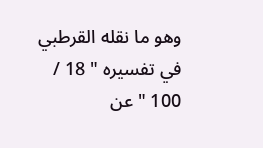وهو ما نقله القرطبي في تفسيره " 18 / 100 " عن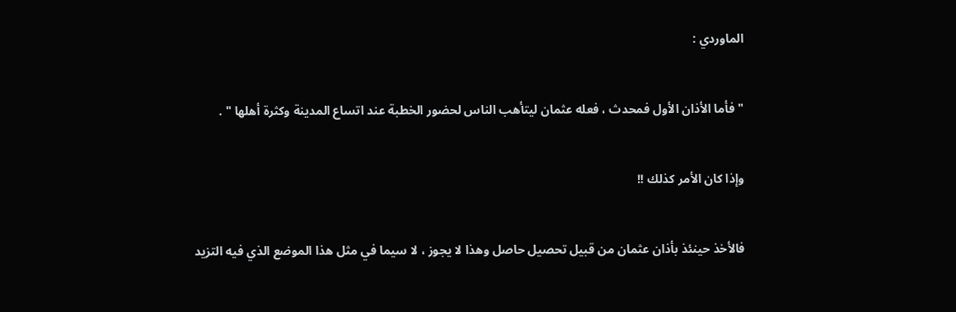الماوردي :


" فأما الأذان الأول فمحدث ، فعله عثمان ليتأهب الناس لحضور الخطبة عند اتساع المدينة وكثرة أهلها " .


وإذا كان الأمر كذلك !!


فالأخذ حينئذ بأذان عثمان من قبيل تحصيل حاصل وهذا لا يجوز ، لا سيما في مثل هذا الموضع الذي فيه التزيد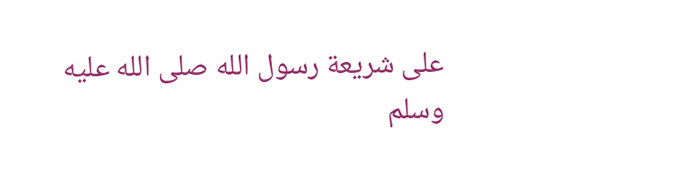على شريعة رسول الله صلى الله عليه وسلم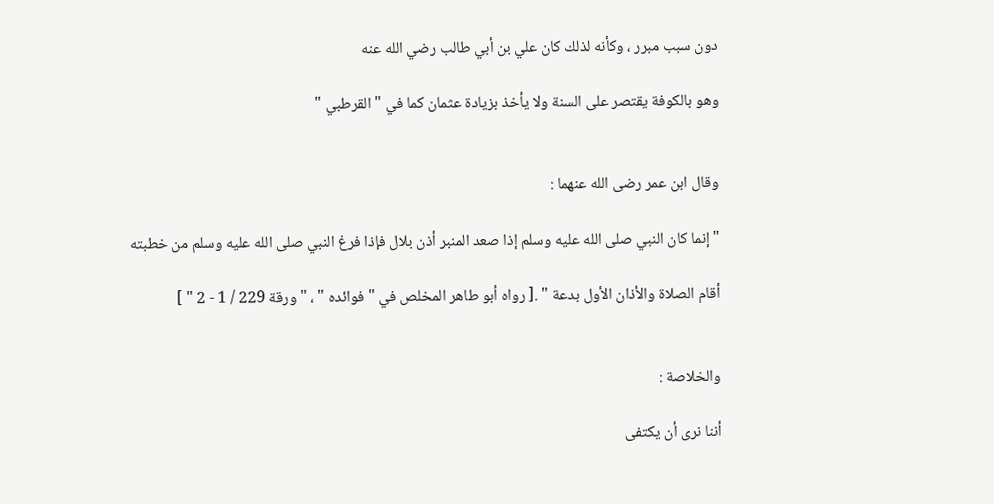دون سبب مبرر ، وكأنه لذلك كان علي بن أبي طالب رضي الله عنه

وهو بالكوفة يقتصر على السنة ولا يأخذ بزيادة عثمان كما في " القرطبي "


وقال ابن عمر رضى الله عنهما :

" إنما كان النبي صلى الله عليه وسلم إذا صعد المنبر أذن بلال فإذا فرغ النبي صلى الله عليه وسلم من خطبته

أقام الصلاة والأذان الأول بدعة " .[ رواه أبو طاهر المخلص في " فوائده " ، " ورقة 229 / 1 - 2 " ]


والخلاصة :

أننا نرى أن يكتفى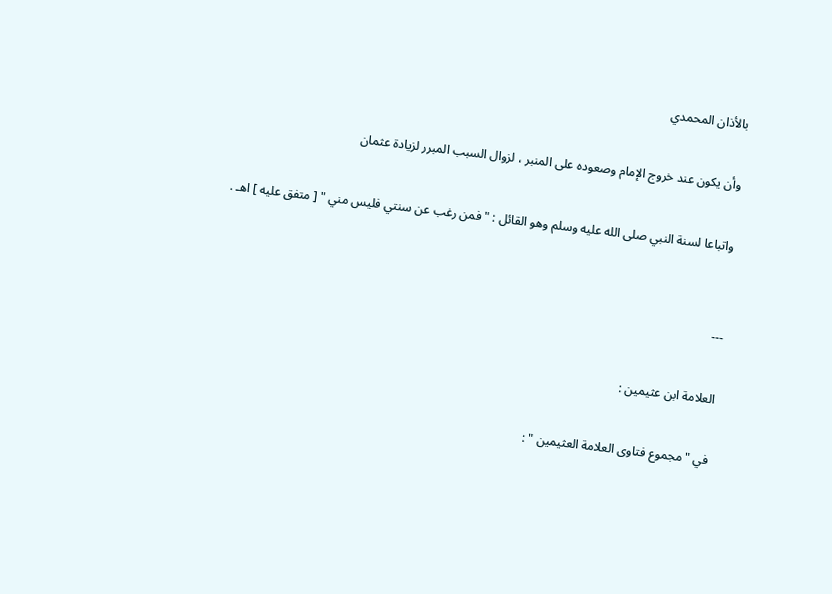بالأذان المحمدي

وأن يكون عند خروج الإمام وصعوده على المنبر ، لزوال السبب المبرر لزيادة عثمان

واتباعا لسنة النبي صلى الله عليه وسلم وهو القائل : " فمن رغب عن سنتي فليس مني " [ متفق عليه ] اهـ .


---

العلامة ابن عثيمين :

في " مجموع فتاوى العلامة العثيمين " :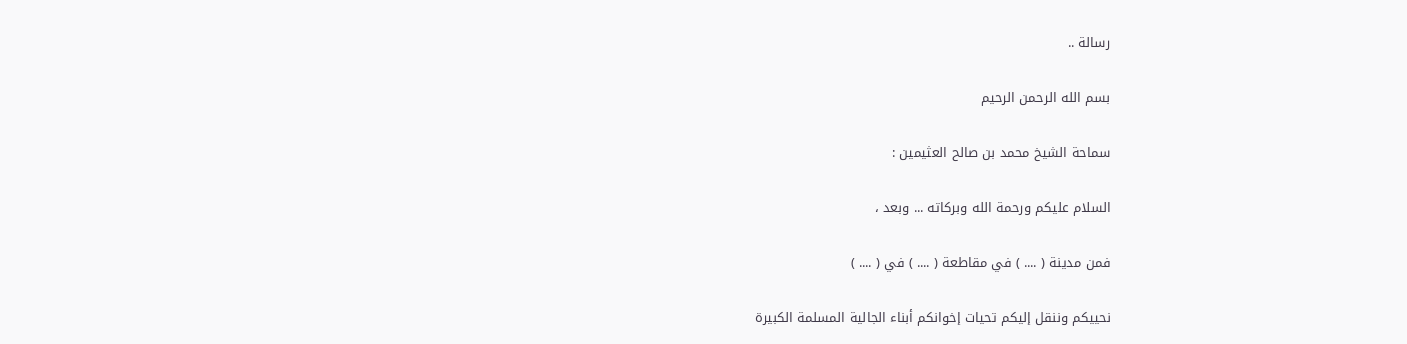رسالة ..

بسم الله الرحمن الرحيم

سماحة الشيخ محمد بن صالح العثيمين :

السلام عليكم ورحمة الله وبركاته ... وبعد ،

فمن مدينة ( .... ) في مقاطعة ( .... ) في ( .... )

نحييكم وننقل إليكم تحيات إخوانكم أبناء الجالية المسلمة الكبيرة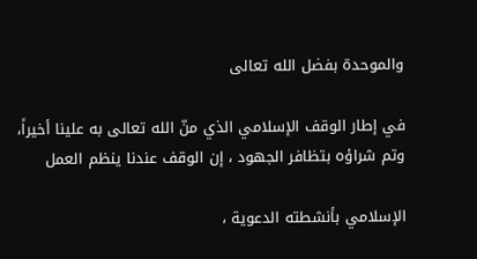والموحدة بفضل الله تعالى

في إطار الوقف الإسلامي الذي منّ الله تعالى به علينا أخيراً، وتم شراؤه بتظافر الجهود ، إن الوقف عندنا ينظم العمل

الإسلامي بأنشطته الدعوية ،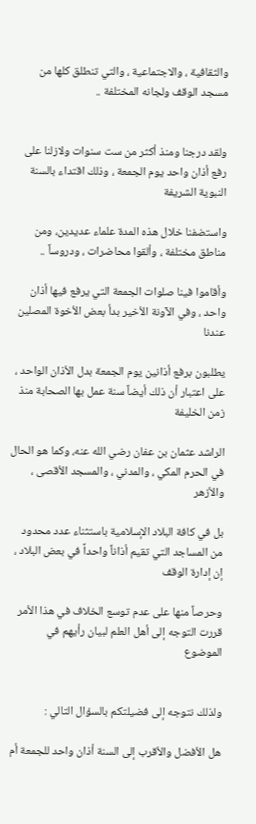والثقافية ، والاجتماعية ، والتي تنطلق كلها من مسجد الوقف ولجانه المختلفة ..


ولقد درجنا ومنذ أكثر من ست سنوات ولازلنا على رفع أذان واحد يوم الجمعة ، وذلك اقتداء بالسنة النبوية الشريفة

واستضفنا خلال هذه المدة علماء عديدين، ومن مناطق مختلفة ، وألقوا محاضرات ، ودروساً ..

وأقاموا فينا صلوات الجمعة التي يرفع فيها أذان واحد ، وفي الآونة الأخير بدأ بعض الأخوة المصلين عندنا

يطلبون برفع أذانين يوم الجمعة بدل الأذان الواحد ، على اعتبار أن ذلك أيضاً سنة عمل بها الصحابة منذ زمن الخليفة

الراشد عثمان بن عفان رضي الله عنه، وكما هو الحال في الحرم المكي ، والمدني ، والمسجد الأقصى ، والأزهر

بل في كافة البلاد الإسلامية باستثناء عدد محدود من المساجد التي تقيم أذاناً واحداً في بعض البلاد ، إن إدارة الوقف

وحرصاً منها على عدم توسع الخلاف في هذا الأمر قررت التوجه إلى أهل العلم لبيان رأيهم في الموضوع


ولذلك نتوجه إلى فضيلتكم بالسؤال التالي :

هل الأفضل والأقرب إلى السنة أذان واحد للجمعة أم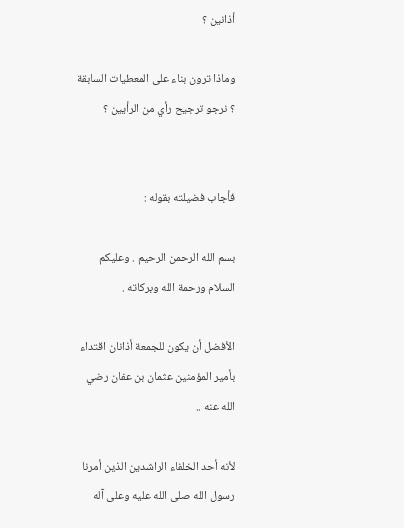أذانين ؟

وماذا ترون بناء على المعطيات السابقة ؟ نرجو ترجيح رأي من الرأيين ؟


فأجاب فضيلته بقوله :

بسم الله الرحمن الرحيم . وعليكم السلام ورحمة الله وبركاته .

الأفضل أن يكون للجمعة أذانان اقتداء بأمير المؤمنين عثمان بن عفان رضي الله عنه ..

لأنه أحد الخلفاء الراشدين الذين أمرنا رسول الله صلى الله عليه وعلى آله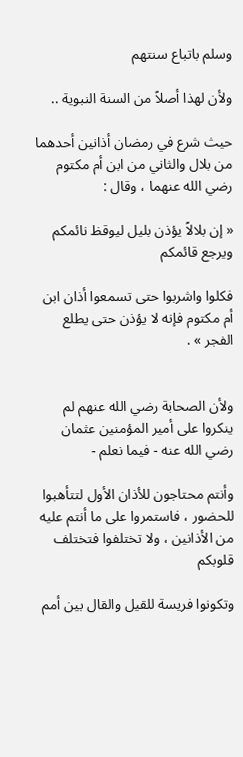وسلم باتباع سنتهم

ولأن لهذا أصلاً من السنة النبوية ..

حيث شرع في رمضان أذانين أحدهما من بلال والثاني من ابن أم مكتوم رضي الله عنهما ، وقال :

« إن بلالاً يؤذن بليل ليوقظ نائمكم ويرجع قائمكم

فكلوا واشربوا حتى تسمعوا أذان ابن أم مكتوم فإنه لا يؤذن حتى يطلع الفجر » .


ولأن الصحابة رضي الله عنهم لم ينكروا على أمير المؤمنين عثمان رضي الله عنه - فيما نعلم -

وأنتم محتاجون للأذان الأول لتتأهبوا للحضور ، فاستمروا على ما أنتم عليه من الأذانين ، ولا تختلفوا فتختلف قلوبكم

وتكونوا فريسة للقيل والقال بين أمم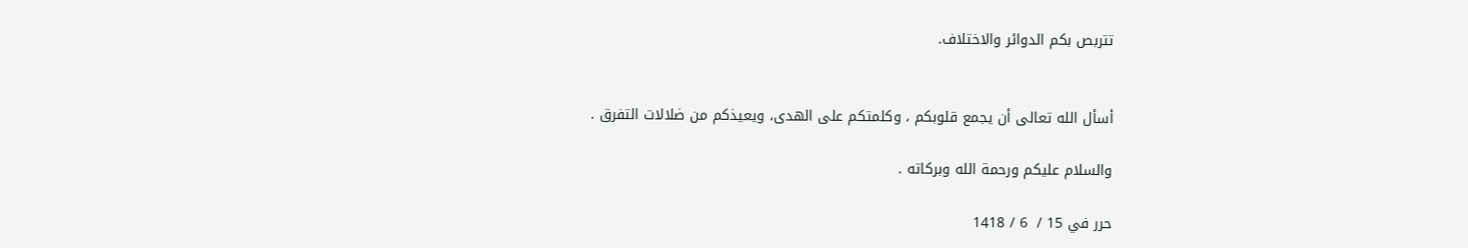تتربص بكم الدوائر والاختلاف.


أسأل الله تعالى أن يجمع قلوبكم ، وكلمتكم على الهدى، ويعيذكم من ضلالات التفرق .

والسلام عليكم ورحمة الله وبركاته .

حرر في 15 /  6 / 1418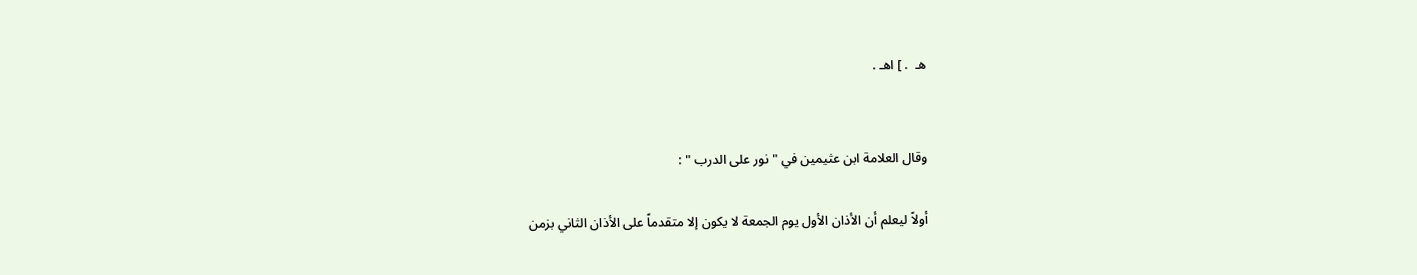هـ  . ] اهـ .


وقال العلامة ابن عثيمين في " نور على الدرب " :

أولاً ليعلم أن الأذان الأول يوم الجمعة لا يكون إلا متقدماً على الأذان الثاني بزمن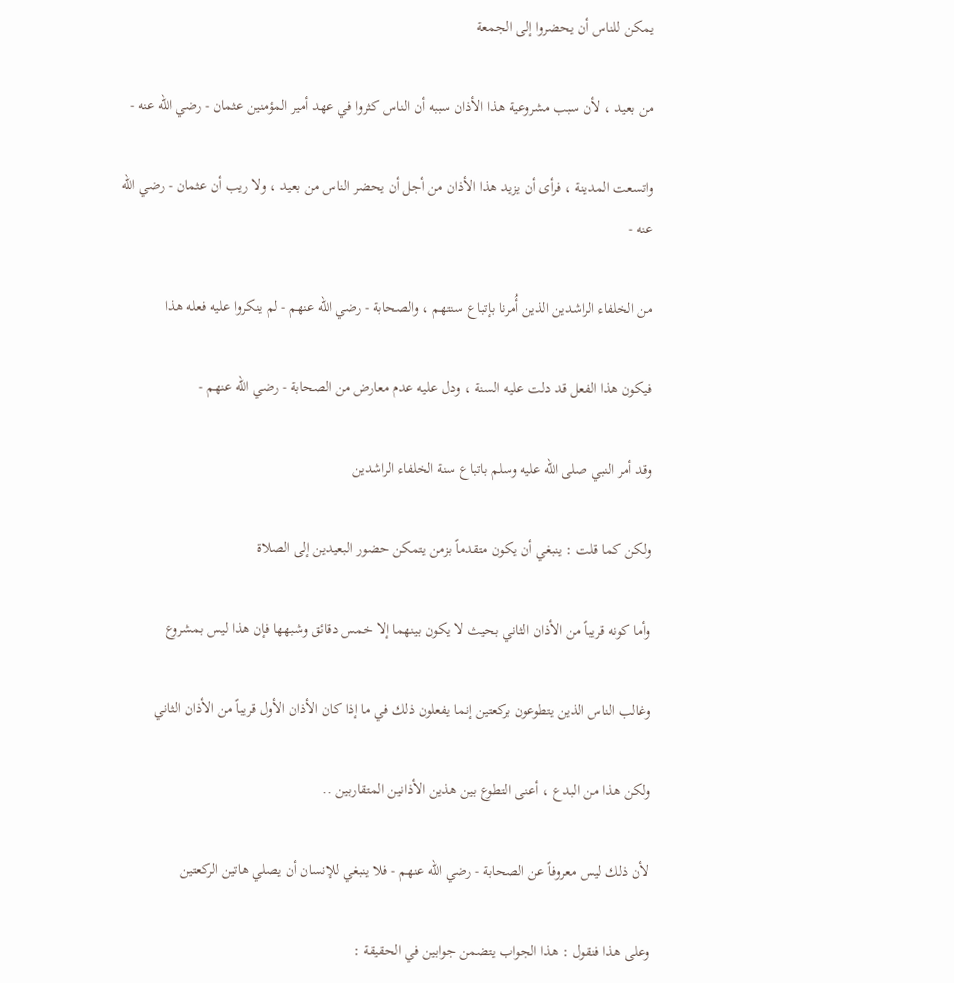يمكن للناس أن يحضروا إلى الجمعة

من بعيد ، لأن سبب مشروعية هذا الأذان سببه أن الناس كثروا في عهد أمير المؤمنين عثمان - رضي الله عنه -

واتسعت المدينة ، فرأى أن يزيد هذا الأذان من أجل أن يحضر الناس من بعيد ، ولا ريب أن عثمان - رضي الله عنه -

من الخلفاء الراشدين الذين أُمرنا بإتباع سنتهم ، والصحابة - رضي الله عنهم - لم ينكروا عليه فعله هذا

فيكون هذا الفعل قد دلت عليه السنة ، ودل عليه عدم معارض من الصحابة - رضي الله عنهم -

وقد أمر النبي صلى الله عليه وسلم باتباع سنة الخلفاء الراشدين

ولكن كما قلت : ينبغي أن يكون متقدماً بزمن يتمكن حضور البعيدين إلى الصلاة

وأما كونه قريباً من الأذان الثاني بحيث لا يكون بينهما إلا خمس دقائق وشبهها فإن هذا ليس بمشروع

وغالب الناس الذين يتطوعون بركعتين إنما يفعلون ذلك في ما إذا كان الأذان الأول قريباً من الأذان الثاني

ولكن هذا من البدع ، أعنى التطوع بين هذين الأذانين المتقاربين ..

لأن ذلك ليس معروفاً عن الصحابة - رضي الله عنهم - فلا ينبغي للإنسان أن يصلي هاتين الركعتين

وعلى هذا فنقول : هذا الجواب يتضمن جوابين في الحقيقة :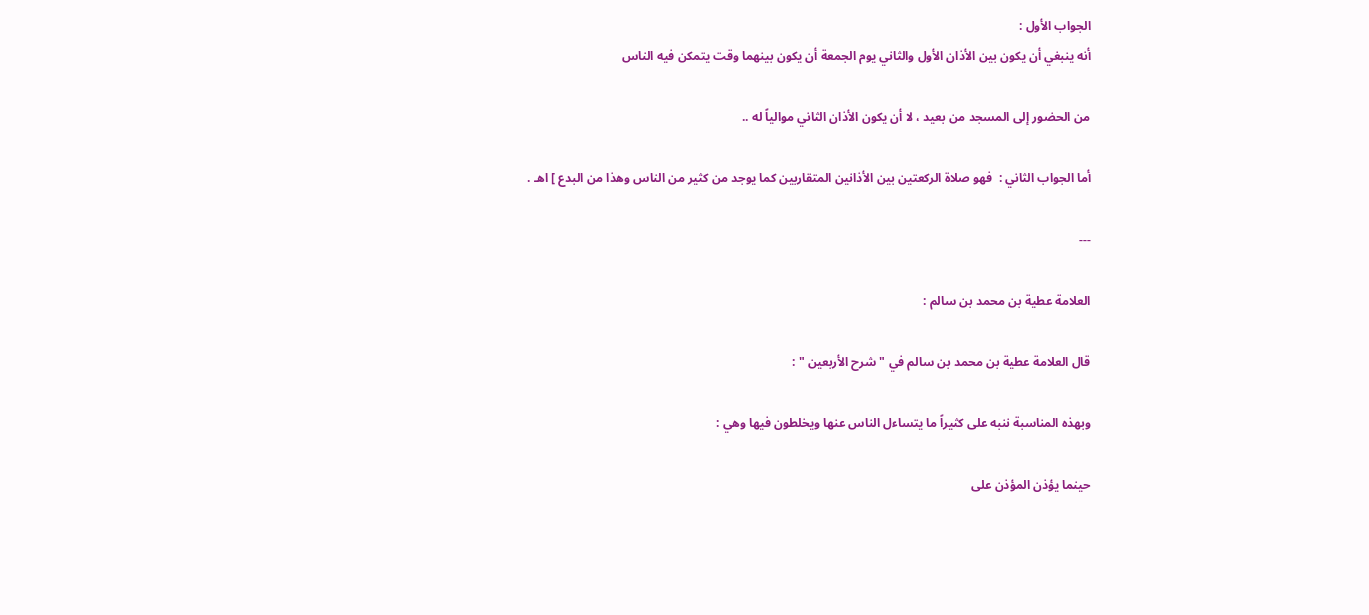الجواب الأول :
أنه ينبغي أن يكون بين الأذان الأول والثاني يوم الجمعة أن يكون بينهما وقت يتمكن فيه الناس

من الحضور إلى المسجد من بعيد ، لا أن يكون الأذان الثاني موالياً له ..

أما الجواب الثاني :  فهو صلاة الركعتين بين الأذانين المتقاربين كما يوجد من كثير من الناس وهذا من البدع ] اهـ .

---

العلامة عطية بن محمد بن سالم :

قال العلامة عطية بن محمد بن سالم في " شرح الأربعين " :

وبهذه المناسبة ننبه على كثيراً ما يتساءل الناس عنها ويخلطون فيها وهي :

حينما يؤذن المؤذن على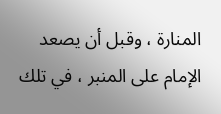المنارة ، وقبل أن يصعد الإمام على المنبر ، في تلك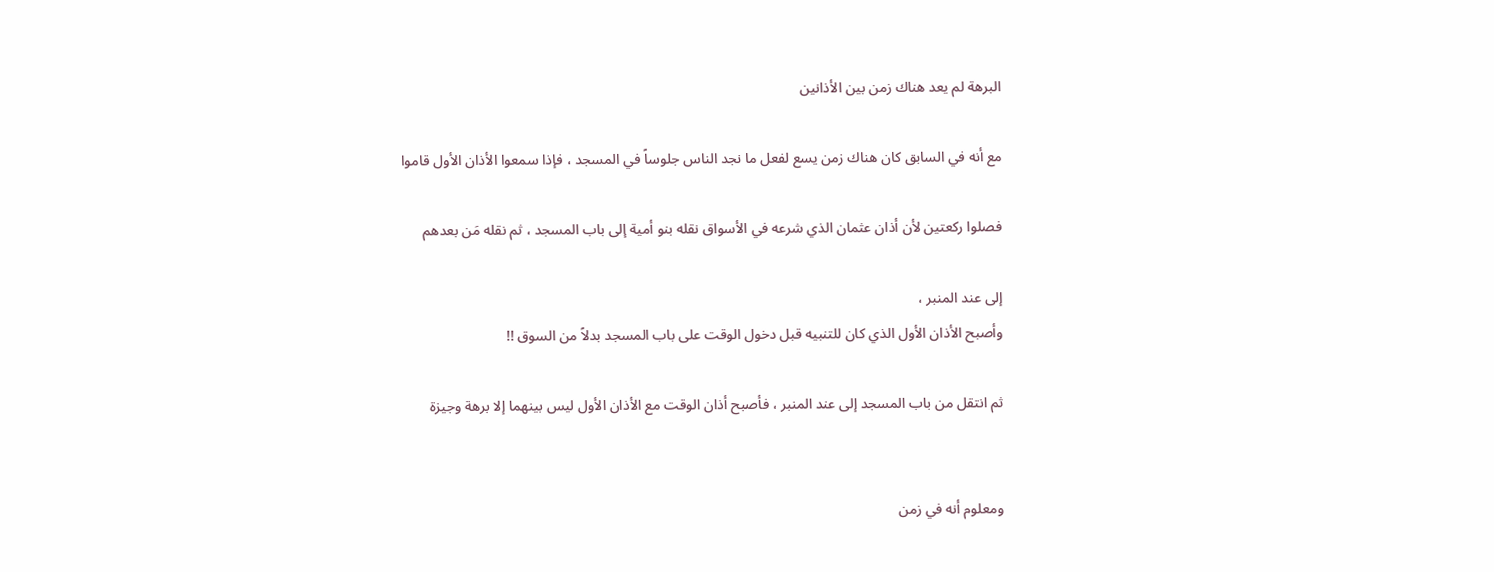البرهة لم يعد هناك زمن بين الأذانين

مع أنه في السابق كان هناك زمن يسع لفعل ما نجد الناس جلوساً في المسجد ، فإذا سمعوا الأذان الأول قاموا

فصلوا ركعتين لأن أذان عثمان الذي شرعه في الأسواق نقله بنو أمية إلى باب المسجد ، ثم نقله مَن بعدهم

إلى عند المنبر ،
وأصبح الأذان الأول الذي كان للتنبيه قبل دخول الوقت على باب المسجد بدلاً من السوق !!

ثم انتقل من باب المسجد إلى عند المنبر ، فأصبح أذان الوقت مع الأذان الأول ليس بينهما إلا برهة وجيزة


ومعلوم أنه في زمن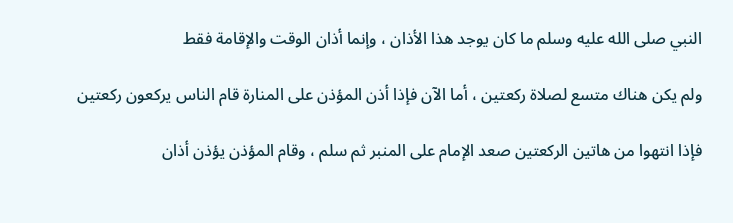النبي صلى الله عليه وسلم ما كان يوجد هذا الأذان ، وإنما أذان الوقت والإقامة فقط

ولم يكن هناك متسع لصلاة ركعتين ، أما الآن فإذا أذن المؤذن على المنارة قام الناس يركعون ركعتين

فإذا انتهوا من هاتين الركعتين صعد الإمام على المنبر ثم سلم ، وقام المؤذن يؤذن أذان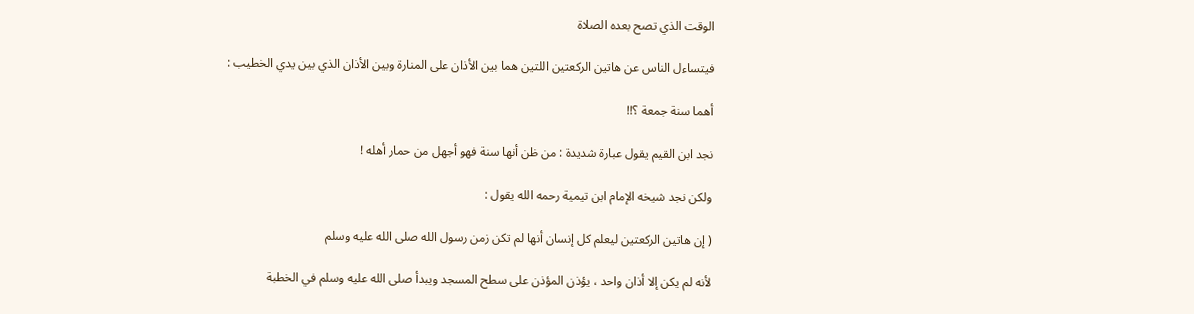الوقت الذي تصح بعده الصلاة

فيتساءل الناس عن هاتين الركعتين اللتين هما بين الأذان على المنارة وبين الأذان الذي بين يدي الخطيب :

أهما سنة جمعة ؟!!

نجد ابن القيم يقول عبارة شديدة : من ظن أنها سنة فهو أجهل من حمار أهله !

ولكن نجد شيخه الإمام ابن تيمية رحمه الله يقول :

( إن هاتين الركعتين ليعلم كل إنسان أنها لم تكن زمن رسول الله صلى الله عليه وسلم

لأنه لم يكن إلا أذان واحد ، يؤذن المؤذن على سطح المسجد ويبدأ صلى الله عليه وسلم في الخطبة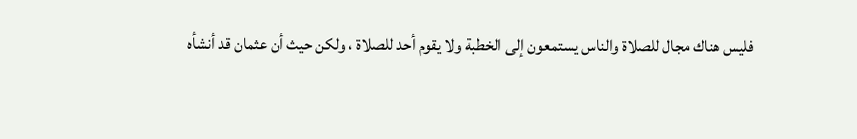فليس هناك مجال للصلاة والناس يستمعون إلى الخطبة ولا يقوم أحد للصلاة ، ولكن حيث أن عثمان قد أنشأه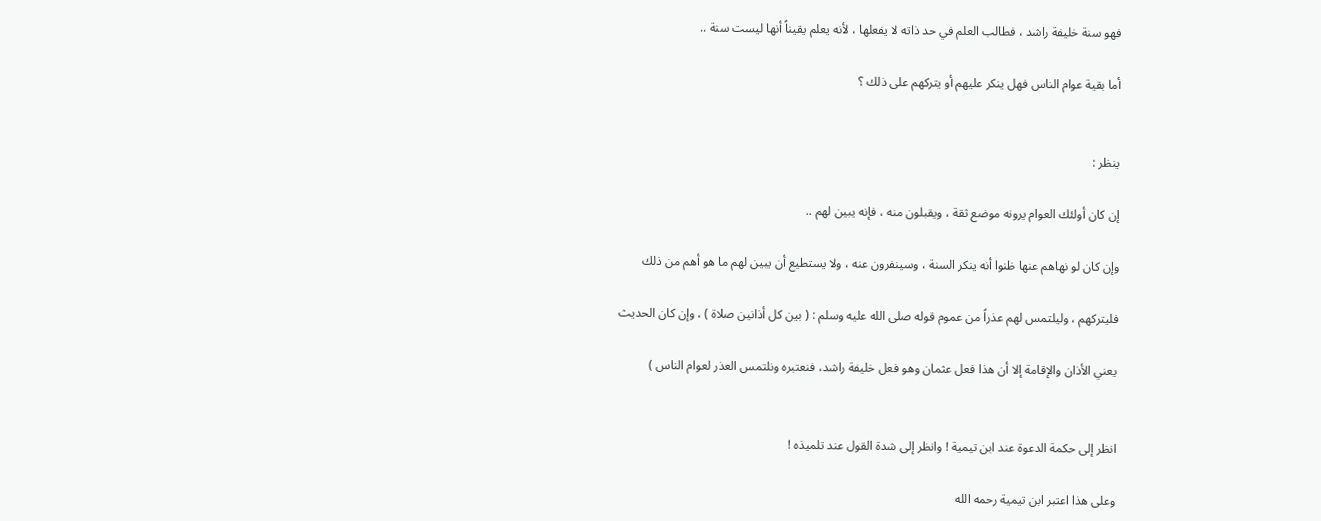فهو سنة خليفة راشد ، فطالب العلم في حد ذاته لا يفعلها ، لأنه يعلم يقيناً أنها ليست سنة ..

أما بقية عوام الناس فهل ينكر عليهم أو يتركهم على ذلك ؟


ينظر :

إن كان أولئك العوام يرونه موضع ثقة ، ويقبلون منه ، فإنه يبين لهم ..

وإن كان لو نهاهم عنها ظنوا أنه ينكر السنة ، وسينفرون عنه ، ولا يستطيع أن يبين لهم ما هو أهم من ذلك

فليتركهم ، وليلتمس لهم عذراً من عموم قوله صلى الله عليه وسلم : ( بين كل أذانين صلاة ) ، وإن كان الحديث

يعني الأذان والإقامة إلا أن هذا فعل عثمان وهو فعل خليفة راشد، فنعتبره ونلتمس العذر لعوام الناس )


انظر إلى حكمة الدعوة عند ابن تيمية ! وانظر إلى شدة القول عند تلميذه !

وعلى هذا اعتبر ابن تيمية رحمه الله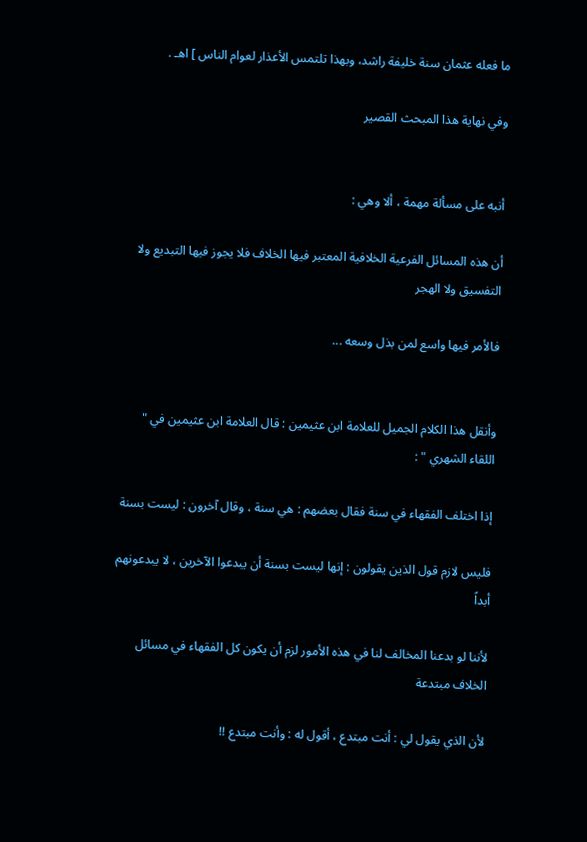ما فعله عثمان سنة خليفة راشد، وبهذا تلتمس الأعذار لعوام الناس ] اهـ .

وفي نهاية هذا المبحث القصير


أنبه على مسألة مهمة ، ألا وهي :

أن هذه المسائل الفرعية الخلافية المعتبر فيها الخلاف فلا يجوز فيها التبديع ولا التفسيق ولا الهجر

فالأمر فيها واسع لمن بذل وسعه ...


وأنقل هذا الكلام الجميل للعلامة ابن عثيمين : قال العلامة ابن عثيمين في " اللقاء الشهري " :

إذا اختلف الفقهاء في سنة فقال بعضهم : هي سنة ، وقال آخرون : ليست بسنة

فليس لازم قول الذين يقولون : إنها ليست بسنة أن يبدعوا الآخرين ، لا يبدعونهم أبداً

لأننا لو بدعنا المخالف لنا في هذه الأمور لزم أن يكون كل الفقهاء في مسائل الخلاف مبتدعة

لأن الذي يقول لي : أنت مبتدع ، أقول له : وأنت مبتدع !!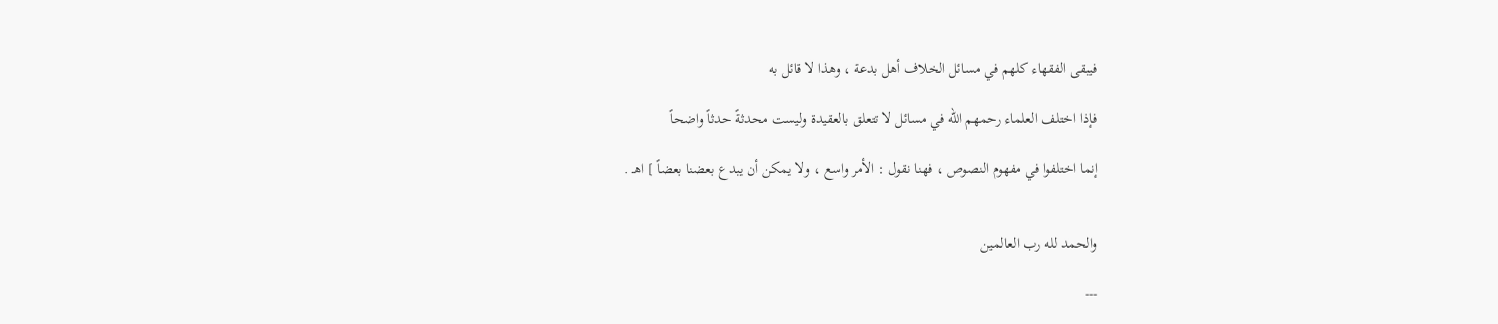فيبقى الفقهاء كلهم في مسائل الخلاف أهل بدعة ، وهذا لا قائل به

فإذا اختلف العلماء رحمهم الله في مسائل لا تتعلق بالعقيدة وليست محدثةً حدثاً واضحاً

إنما اختلفوا في مفهوم النصوص ، فهنا نقول : الأمر واسع ، ولا يمكن أن يبدع بعضنا بعضاً ] اهـ .


والحمد لله رب العالمين

---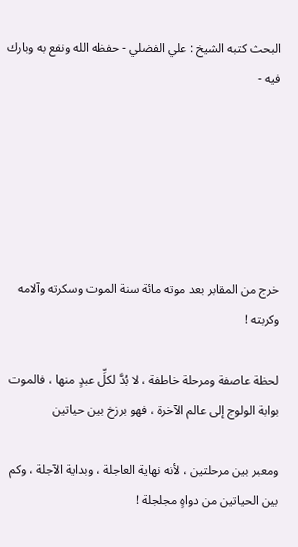البحث كتبه الشيخ : علي الفضلي - حفظه الله ونفع به وبارك فيه -






خرج من المقابر بعد موته مائة سنة الموت وسكرته وآلامه وكربته !

لحظة عاصفة ومرحلة خاطفة ، لا بُدَّ لكلِّ عبدٍ منها ، فالموت بوابة الولوج إلى عالم الآخرة ، فهو برزخ بين حياتين

ومعبر بين مرحلتين ، لأنه نهاية العاجلة ، وبداية الآجلة ، وكم بين الحياتين من دواهٍ مجلجلة !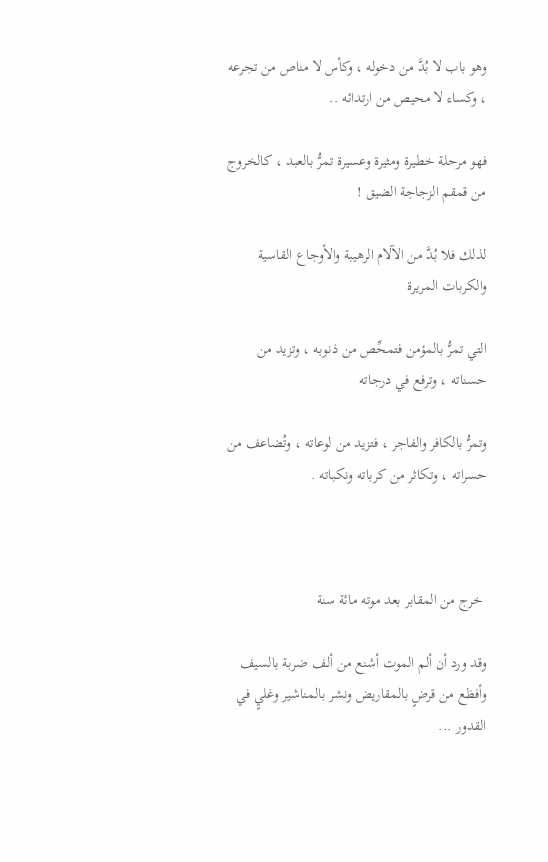وهو باب لا بُدَّ من دخوله ، وكأس لا مناص من تجرعه ، وكساء لا محيص من ارتدائه ..

فهو مرحلة خطيرة ومثيرة وعسيرة تمرُّ بالعبد ، كالخروج من قمقم الزجاجة الضيق !

لذلك فلا بُدَّ من الآلام الرهيبة والأوجاع القاسية والكربات المريرة

التي تمرُّ بالمؤمن فتمحِّص من ذنوبه ، وتزيد من حسناته ، وترفع في درجاته

وتمرُّ بالكافر والفاجر ، فتزيد من لوعاته ، وتُضاعف من حسراته ، وتكاثر من كرباته ونكباته .



 خرج من المقابر بعد موته مائة سنة

وقد ورد أن ألم الموت أشنع من ألف ضربة بالسيف وأفظع من قرضٍ بالمقاريض ونشر بالمناشير وغليٍ في القدور ...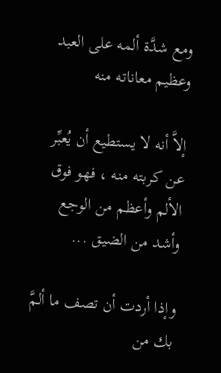ومع شدَّة ألمه على العبد وعظيم معاناته منه

إلاَّ أنه لا يستطيع أن يُعبِّر عن كربته منه ، فهو فوق الألم وأعظم من الوجع وأشد من الضيق ...

وإذا أردت أن تصف ما ألمَّ بك من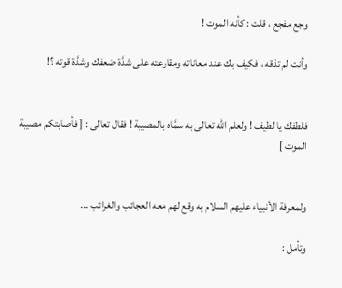وجع مفجع ، قلت : كأنه الموت !

وأنت لم تذقه ، فكيف بك عند معاناته ومقارعته على شدَّة ضعفك وشدَّة قوته ؟!


فلطفك يا لطيف ! ولعلم الله تعالى به سمَّاه بالمصيبة ! فقال تعالى : [ فأصابتكم مصيبة الموت ]


ولمعرفة الأنبياء عليهم السلام به وقع لهم معه العجائب والغرائب ...

وتأمل :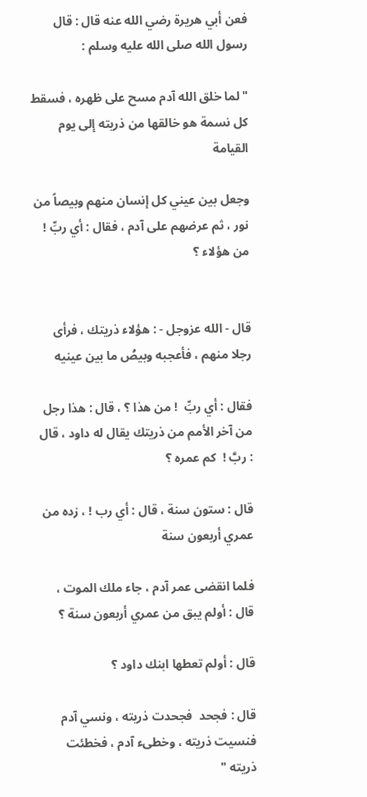فعن أبي هريرة رضي الله عنه قال : قال رسول الله صلى الله عليه وسلم :

" لما خلق الله آدم مسح على ظهره ، فسقط كل نسمة هو خالقها من ذريته إلى يوم القيامة

وجعل بين عيني كل إنسان منهم وبيصاً من نور ، ثم عرضهم على آدم ، فقال : أي ربِّ ‍! من هؤلاء ؟


قال - الله عزوجل - : هؤلاء ذريتك ، فرأى رجلا منهم ، فأعجبه وبيصُ ما بين عينيه

فقال : أي ربِّ ‍ ! من هذا ؟ ، قال : هذا رجل من آخر الأمم من ذريتك يقال له داود ، قال : ربَّ ‍!  كم عمره ؟

قال : ستون سنة ، قال : أي رب ! ، زده من عمري أربعون سنة

فلما انقضى عمر آدم ، جاء ملك الموت ، قال : أولم يبق من عمري أربعون سنة ؟

قال : أولم تعطها ابنك داود ؟‍

قال : فجحد ‍ فجحدت ذريته ، ونسي آدم فنسيت ذريته ، وخطىء آدم ، فخطئت ذريته "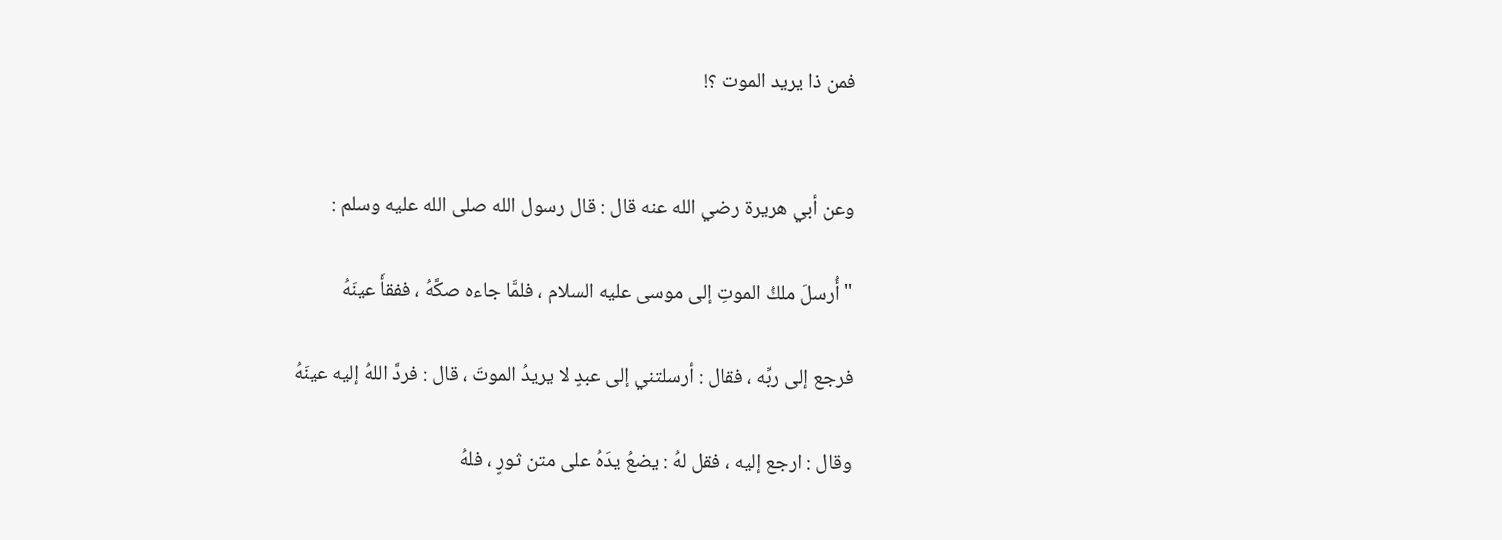فمن ذا يريد الموت ‍‍‍‍‍؟!


وعن أبي هريرة رضي الله عنه قال : قال رسول الله صلى الله عليه وسلم :

" أُرسلَ ملكُ الموتِ إلى موسى عليه السلام ، فلمَّا جاءه صكَّهُ ، ففقأَ عينَهُ

فرجع إلى ربِّه ، فقال : أرسلتني إلى عبدٍ لا يريدُ الموتَ ، قال : فردَّ اللهُ إليه عينَهُ

وقال : ارجع إليه ، فقل لهُ : يضعُ يدَهُ على متن ثورٍ ، فلهُ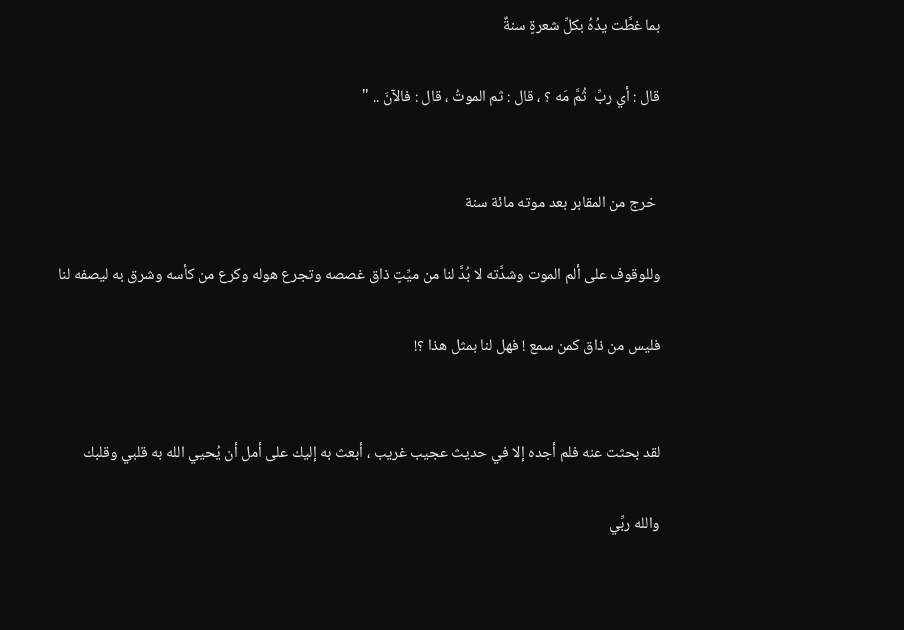بما غطَّت يدُهُ بكلِّ شعرةٍ سنةٌ

قال : أي ربِّ ‍ ثُمَّ مَه ؟‍ ، قال : ثم الموتُ ، قال : فالآنَ .. "


 خرج من المقابر بعد موته مائة سنة

وللوقوف على ألم الموت وشدَّته لا بُدَّ لنا من ميِّتٍ ذاق غصصه وتجرع هوله وكرع من كأسه وشرق به ليصفه لنا

فليس من ذاق كمن سمع ! فهل لنا بمثل هذا ؟!


لقد بحثت عنه فلم أجده إلا في حديث عجيب غريب ، أبعث به إليك على أمل أن يُحيي الله به قلبي وقلبك

والله ربِّي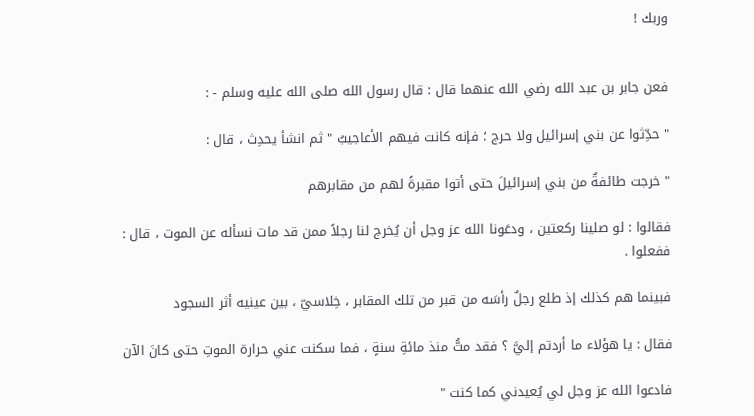وربك !


فعن جابر بن عبد الله رضي الله عنهما قال : قال رسول الله صلى الله عليه وسلم - :

" حدِّثوا عن بني إسرائيل ولا حرج ؛ فإنه كانت فيهم الأعاجيبُ " ثم انشأ يحدِث ، قال :

" خرجت طائفةٌ من بني إسرائيلَ حتى أتوا مقبرةً لهم من مقابرهم

فقالوا : لو صلينا ركعتين ، ودعَونا الله عز وجل أن يُخرج لنا رجلاً ممن قد مات نسأله عن الموت ، قال : ففعلوا .

فبينما هم كذلك إذ طلع رجلٌ رأسَه من قبر من تلك المقابر ، خِلاسيّ ، بين عينيه أثر السجود

فقال : يا هؤلاء ما أردتم إليَّ ؟ فقد متُّ منذ مائةِ سنةٍ ، فما سكنت عني حرارة الموتِ حتى كانَ الآن

فادعوا الله عز وجل لي يُعيدني كما كنت "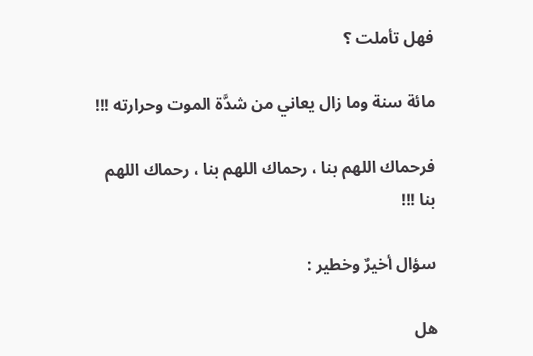فهل تأملت ؟

مائة سنة وما زال يعاني من شدَّة الموت وحرارته !!!

فرحماك اللهم بنا ، رحماك اللهم بنا ، رحماك اللهم بنا !!!

سؤال أخيرٌ وخطير :

هل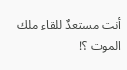أنت مستعدٌ للقاء ملك الموت ؟‍!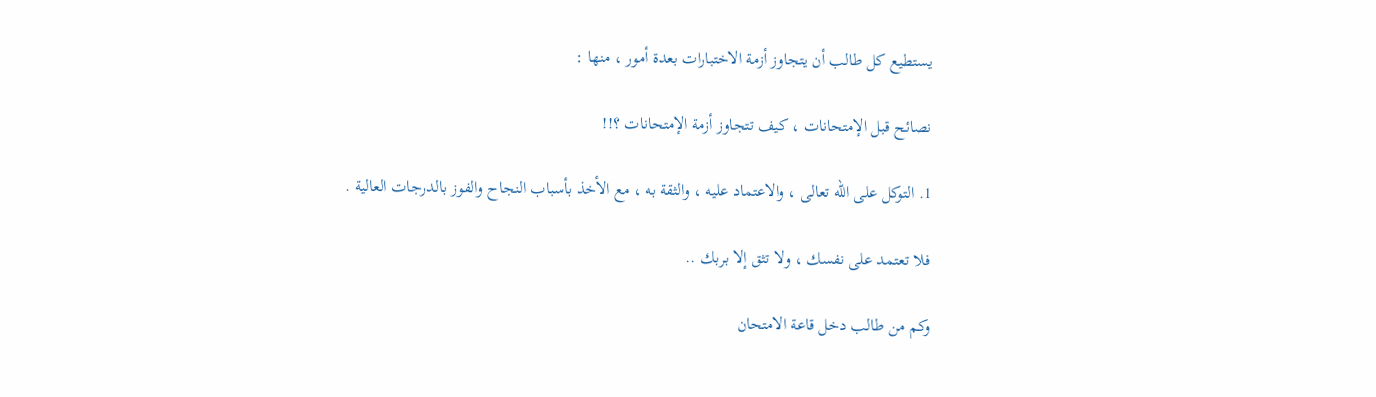يستطيع كل طالب أن يتجاوز أزمة الاختبارات بعدة أمور ، منها :

نصائح قبل الإمتحانات ، كيف تتجاوز أزمة الإمتحانات ؟!!

1. التوكل على الله تعالى ، والاعتماد عليه ، والثقة به ، مع الأخذ بأسباب النجاح والفوز بالدرجات العالية .

فلا تعتمد على نفسك ، ولا تثق إلا بربك ..

وكم من طالب دخل قاعة الامتحان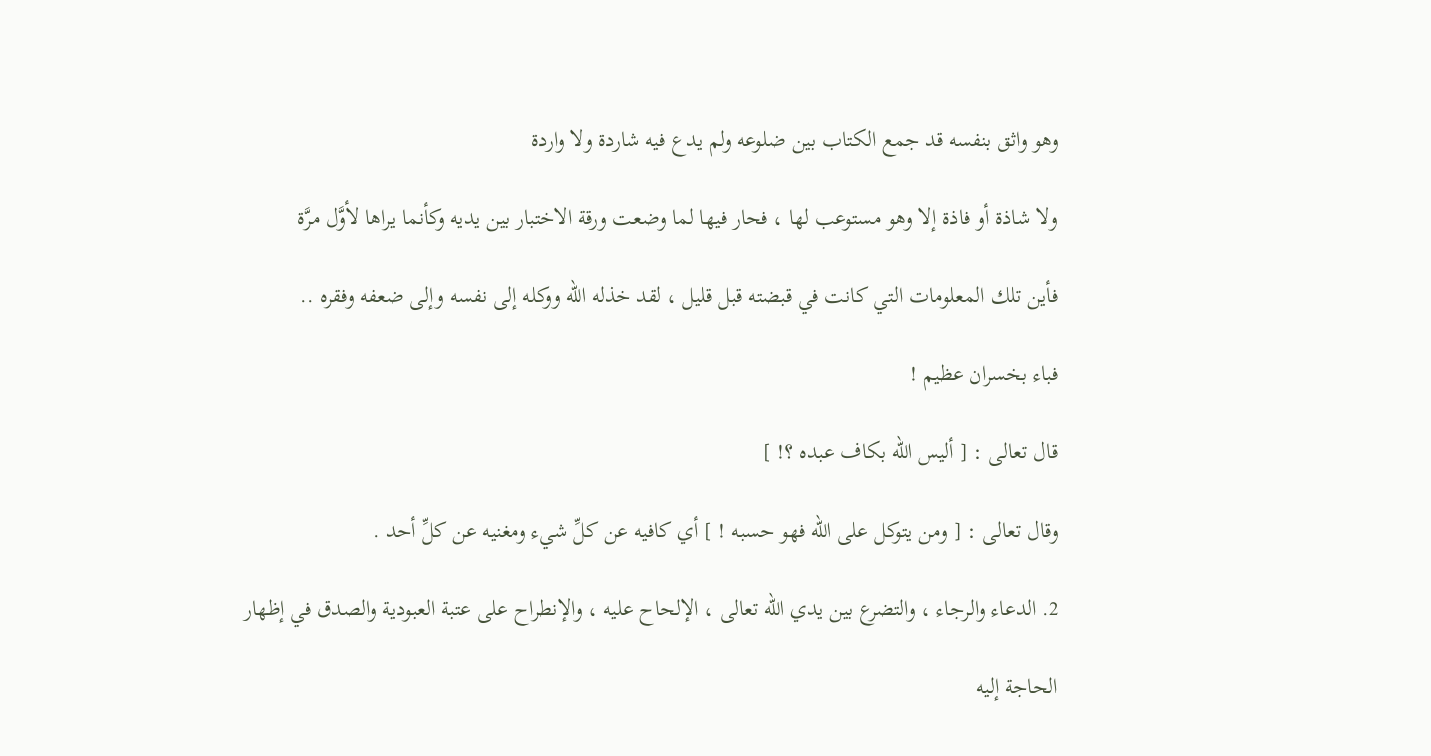وهو واثق بنفسه قد جمع الكتاب بين ضلوعه ولم يدع فيه شاردة ولا واردة

ولا شاذة أو فاذة إلا وهو مستوعب لها ، فحار فيها لما وضعت ورقة الاختبار بين يديه وكأنما يراها لأوَّل مرَّة

فأين تلك المعلومات التي كانت في قبضته قبل قليل ، لقد خذله الله ووكله إلى نفسه وإلى ضعفه وفقره ..

فباء بخسران عظيم !

قال تعالى : [ أليس الله بكاف عبده ؟! ]

وقال تعالى : [ ومن يتوكل على الله فهو حسبه ! ] أي كافيه عن كلِّ شيء ومغنيه عن كلِّ أحد .

2. الدعاء والرجاء ، والتضرع بين يدي الله تعالى ، الإلحاح عليه ، والإنطراح على عتبة العبودية والصدق في إظهار

الحاجة إليه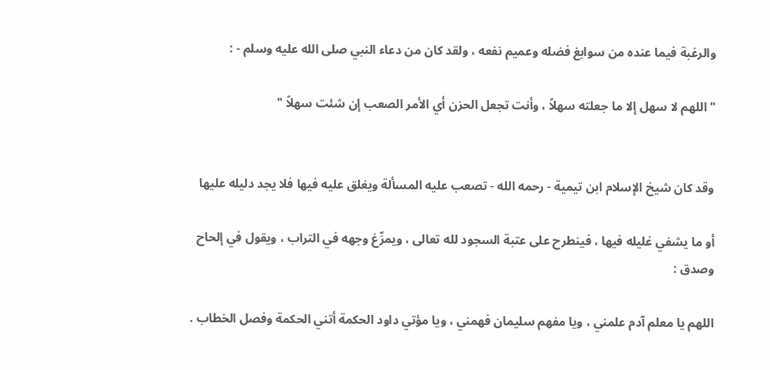والرغبة فيما عنده من سوابغ فضله وعميم نفعه ، ولقد كان من دعاء النبي صلى الله عليه وسلم - :

" اللهم لا سهل إلا ما جعلته سهلاً ، وأنت تجعل الحزن أي الأمر الصعب إن شئت سهلاً "


وقد كان شيخ الإسلام ابن تيمية - رحمه الله - تصعب عليه المسألة ويغلق عليه فيها فلا يجد دليله عليها

أو ما يشفي غليله فيها ، فينطرح على عتبة السجود لله تعالى ، ويمرِّغ وجهه في التراب ، ويقول في إلحاح وصدق :

اللهم يا معلم آدم علمني ، ويا مفهم سليمان فهمني ، ويا مؤتي داود الحكمة أتني الحكمة وفصل الخطاب .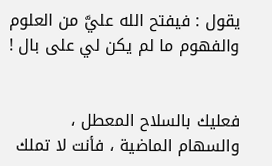يقول : فيفتح الله عليَّ من العلوم والفهوم ما لم يكن لي على بال !


فعليك بالسلاح المعطل ، والسهام الماضية ، فأنت لا تملك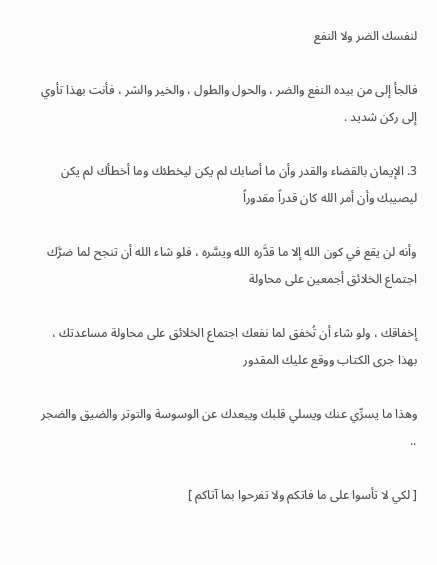لنفسك الضر ولا النفع

فالجأ إلى من بيده النفع والضر ، والحول والطول ، والخير والشر ، فأنت بهذا تأوي إلى ركن شديد .

3. الإيمان بالقضاء والقدر وأن ما أصابك لم يكن ليخطئك وما أخطأك لم يكن ليصيبك وأن أمر الله كان قدراً مقدوراً

وأنه لن يقع في كون الله إلا ما قدَّره الله ويسَّره ، فلو شاء الله أن تنجح لما ضرَّك اجتماع الخلائق أجمعين على محاولة

إخفاقك ، ولو شاء أن تُخفق لما نفعك اجتماع الخلائق على محاولة مساعدتك ، بهذا جرى الكتاب ووقع عليك المقدور

وهذا ما يسرِّي عنك ويسلي قلبك ويبعدك عن الوسوسة والتوتر والضيق والضجر ..

[ لكي لا تأسوا على ما فاتكم ولا تفرحوا بما آتاكم ]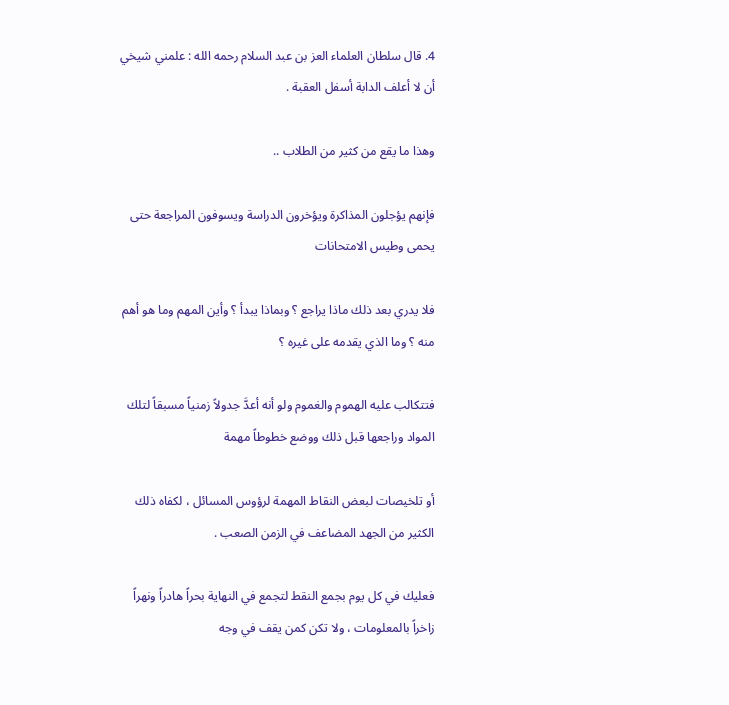4. قال سلطان العلماء العز بن عبد السلام رحمه الله : علمني شيخي أن لا أعلف الدابة أسفل العقبة .

وهذا ما يقع من كثير من الطلاب ..

فإنهم يؤجلون المذاكرة ويؤخرون الدراسة ويسوفون المراجعة حتى يحمى وطيس الامتحانات

فلا يدري بعد ذلك ماذا يراجع ؟ وبماذا يبدأ ؟ وأين المهم وما هو أهم منه ؟ وما الذي يقدمه على غيره ؟

فتتكالب عليه الهموم والغموم ولو أنه أعدَّ جدولاً زمنياً مسبقاً لتلك المواد وراجعها قبل ذلك ووضع خطوطاً مهمة

أو تلخيصات لبعض النقاط المهمة لرؤوس المسائل ، لكفاه ذلك الكثير من الجهد المضاعف في الزمن الصعب .

فعليك في كل يوم بجمع النقط لتجمع في النهاية بحراً هادراً ونهراً زاخراً بالمعلومات ، ولا تكن كمن يقف في وجه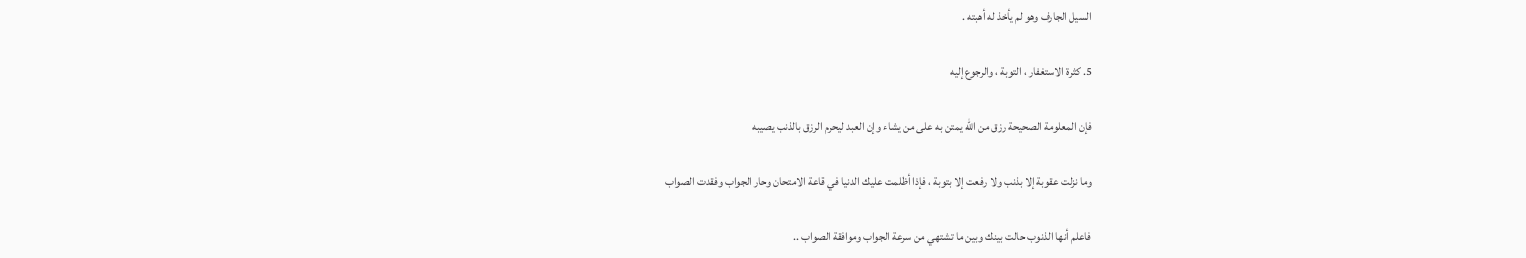السيل الجارف وهو لم يأخذ له أهبته .

5. كثرة الاستغفار ، التوبة ، والرجوع إليه

فإن المعلومة الصحيحة رزق من الله يمتن به على من يشاء وإن العبد ليحرم الرزق بالذنب يصيبه

وما نزلت عقوبة إلا بذنب ولا رفعت إلا بتوبة ، فإذا أظلمت عليك الدنيا في قاعة الامتحان وحار الجواب وفقدت الصواب

فاعلم أنها الذنوب حالت بينك وبين ما تشتهي من سرعة الجواب وموافقة الصواب ..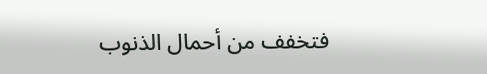فتخفف من أحمال الذنوب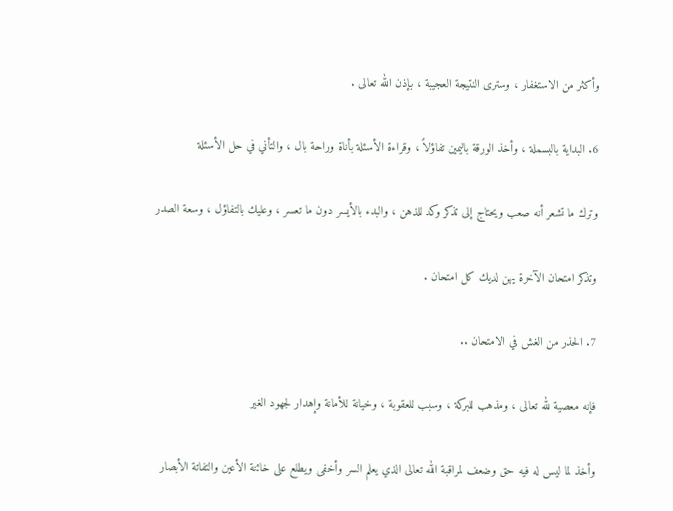وأكثر من الاستغفار ، وسترى النتيجة العجيبة ، بإذن الله تعالى .

6. البداية بالبسملة ، وأخذ الورقة باليمين تفاؤلاً ، وقراءة الأسئلة بأناة وراحة بال ، والتأني في حل الأسئلة

وترك ما تشعر أنه صعب ويحتاج إلى تذكر وكد للذهن ، والبدء بالأيسر دون ما تعسر ، وعليك بالتفاؤل ، وسعة الصدر

وتذكر امتحان الآخرة يهن لديك كل امتحان .

7. الحذر من الغش في الامتحان ..

فإنه معصية لله تعالى ، ومذهب للبركة ، وسبب للعقوبة ، وخيانة للأمانة وإهدار لجهود الغير

وأخذ لما ليس له فيه حق وضعف لمراقبة الله تعالى الذي يعلم السر وأخفى ويطلع على خائنة الأعين والتفاتة الأبصار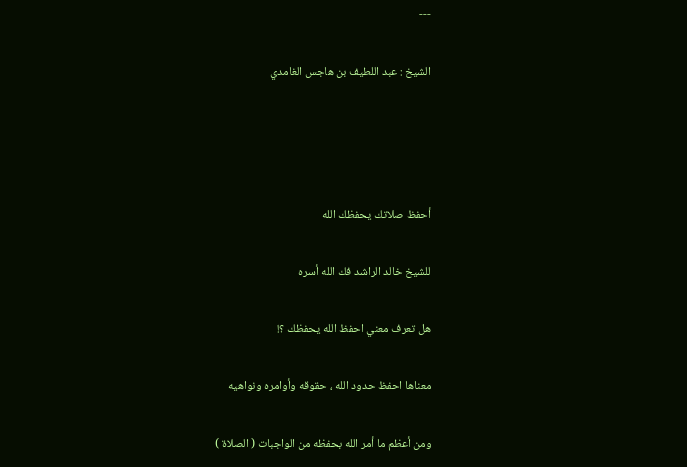---

الشيخ : عبد اللطيف بن هاجس الغامدي




أحفظ صلاتك يحفظك الله

للشيخ خالد الراشد فك الله أسره

هل تعرف معني احفظ الله يحفظك ؟!

معناها احفظ حدود الله ، حقوقه وأوامره ونواهيه

ومن أعظم ما أمر الله بحفظه من الواجبات ( الصلاة )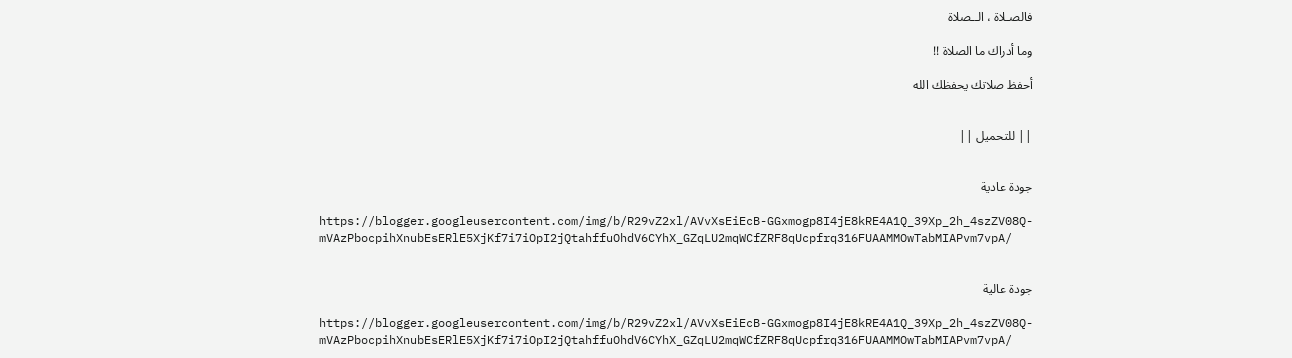فالصـلاة ، الــصلاة

وما أدراك ما الصلاة !!

أحفظ صلاتك يحفظك الله


|| للتحميل ||


جودة عادية

https://blogger.googleusercontent.com/img/b/R29vZ2xl/AVvXsEiEcB-GGxmogp8I4jE8kRE4A1Q_39Xp_2h_4szZV08Q-mVAzPbocpihXnubEsERlE5XjKf7i7iOpI2jQtahffuOhdV6CYhX_GZqLU2mqWCfZRF8qUcpfrq316FUAAMMOwTabMIAPvm7vpA/


جودة عالية

https://blogger.googleusercontent.com/img/b/R29vZ2xl/AVvXsEiEcB-GGxmogp8I4jE8kRE4A1Q_39Xp_2h_4szZV08Q-mVAzPbocpihXnubEsERlE5XjKf7i7iOpI2jQtahffuOhdV6CYhX_GZqLU2mqWCfZRF8qUcpfrq316FUAAMMOwTabMIAPvm7vpA/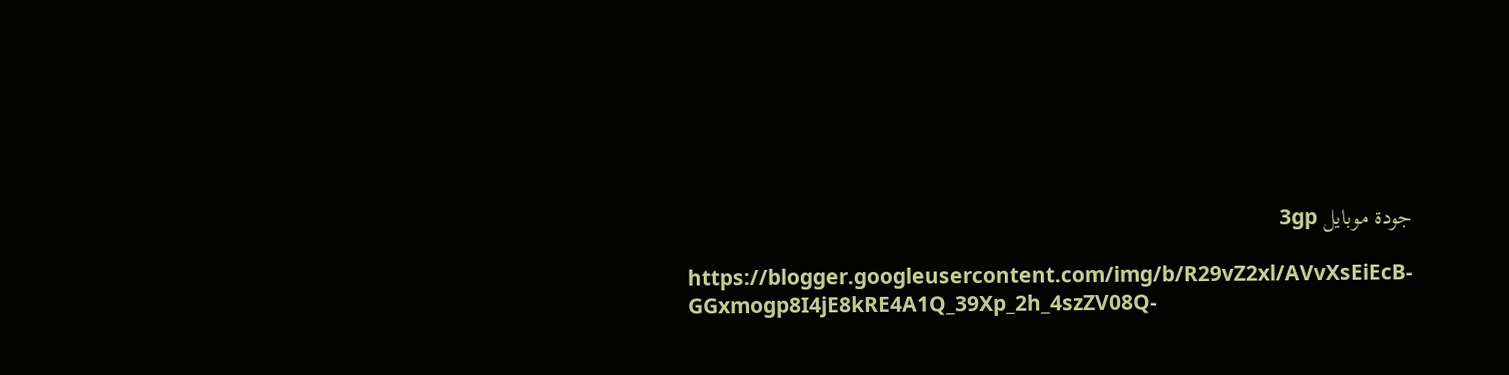جودة موبايل 3gp

https://blogger.googleusercontent.com/img/b/R29vZ2xl/AVvXsEiEcB-GGxmogp8I4jE8kRE4A1Q_39Xp_2h_4szZV08Q-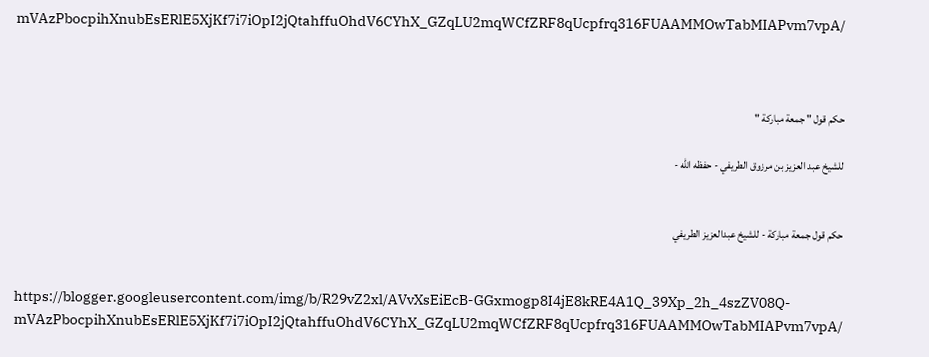mVAzPbocpihXnubEsERlE5XjKf7i7iOpI2jQtahffuOhdV6CYhX_GZqLU2mqWCfZRF8qUcpfrq316FUAAMMOwTabMIAPvm7vpA/



حكم قول " جمعة مباركة "

للشيخ عبد العزيز بن مرزوق الطريفي - حفظه الله -


حكم قول جمعة مباركة - للشيخ عبدالعزيز الطريفي


https://blogger.googleusercontent.com/img/b/R29vZ2xl/AVvXsEiEcB-GGxmogp8I4jE8kRE4A1Q_39Xp_2h_4szZV08Q-mVAzPbocpihXnubEsERlE5XjKf7i7iOpI2jQtahffuOhdV6CYhX_GZqLU2mqWCfZRF8qUcpfrq316FUAAMMOwTabMIAPvm7vpA/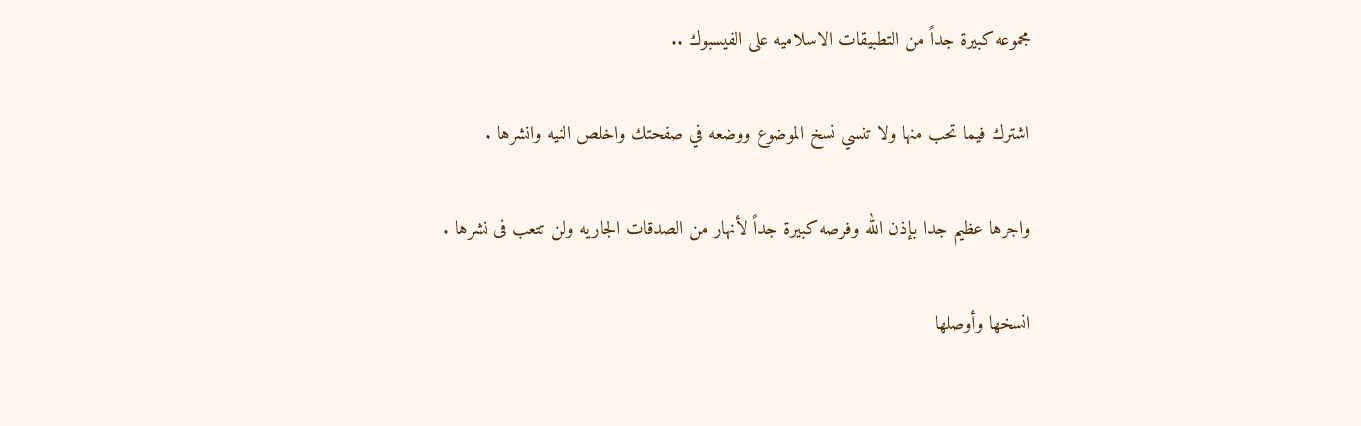مجموعه كبيرة جداً من التطبيقات الاسلاميه على الفيسبوك ..

اشترك فيما تحب منها ولا تنسي نسخ الموضوع ووضعه في صفحتك واخلص النيه وانشرها .

واجرها عظيم جدا بإذن الله وفرصه كبيرة جداً لأنهار من الصدقات الجاريه ولن تتعب فى نشرها .

انسخها وأوصلها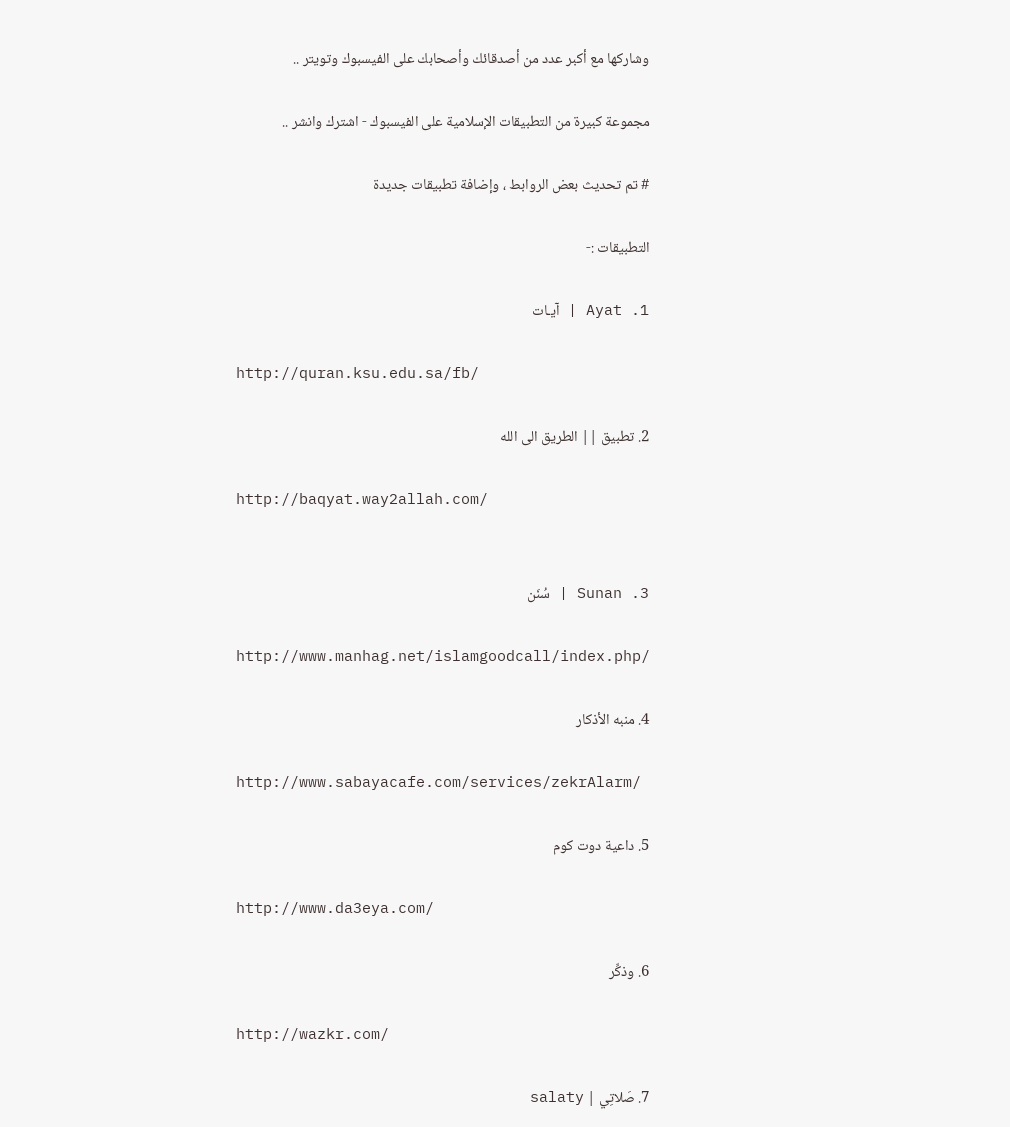وشاركها مع أكبر عدد من أصدقائك وأصحابك على الفيسبوك وتويتر ..

مجموعة كبيرة من التطبيقات الإسلامية على الفيسبوك - اشترك وانشر ..

# تم تحديث بعض الروابط ، وإضافة تطبيقات جديدة

التطبيقات :-

1. Ayat | آيـات

http://quran.ksu.edu.sa/fb/

2. تطبيق || الطريق الى الله

http://baqyat.way2allah.com/


3. Sunan | سُنَن

http://www.manhag.net/islamgoodcall/index.php/

4. منبه الأذكار

http://www.sabayacafe.com/services/zekrAlarm/

5. داعية دوت كوم

http://www.da3eya.com/

6. وذكِّر

http://wazkr.com/

7. صَلاتِي | salaty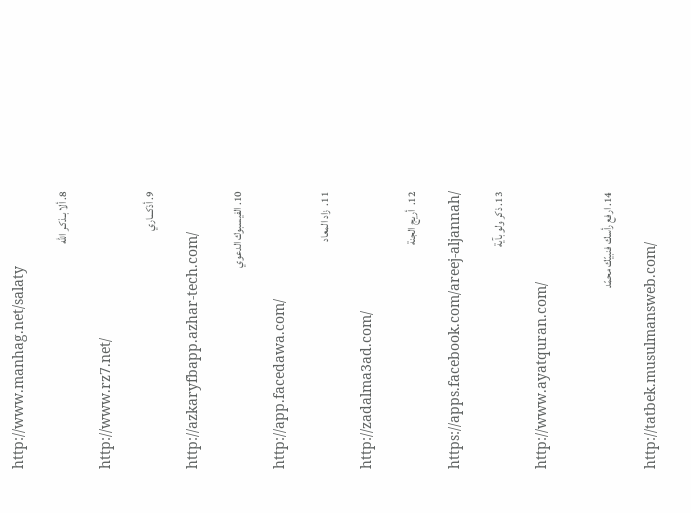http://www.manhag.net/salaty

8. ألا بـذكـر الله

http://www.rz7.net/

9. أذكـــاري

http://azkaryfbapp.azhar-tech.com/

10. الفيسبوك الدعوي

http://app.facedawa.com/

11.  زاد المعاد

http://zadalma3ad.com/

12.  أريج الجنة

https://apps.facebook.com/areej-aljannah/

13. ذكر ولو بآية

http://www.ayatquran.com/


14. ارفع رأسك فنبيّك محمّد

http://tatbek.musulmansweb.com/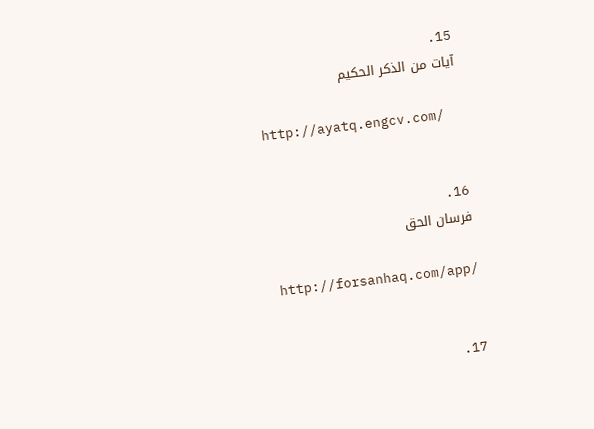15.
آيات من الذكر الحكيم

http://ayatq.engcv.com/


16.
فرسان الحق

http://forsanhaq.com/app/


17.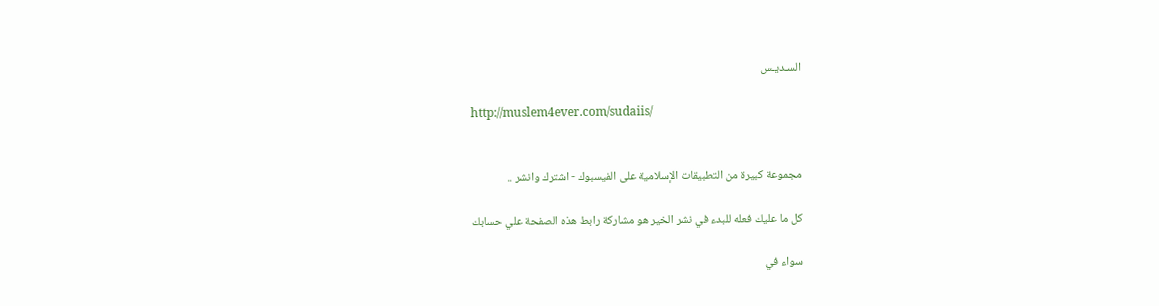السـديـس

http://muslem4ever.com/sudaiis/


مجموعة كبيرة من التطبيقات الإسلامية على الفيسبوك - اشترك وانشر ..

كل ما عليك فعله للبدء في نشر الخير هو مشاركة رابط هذه الصفحة علي حسابك

سواء في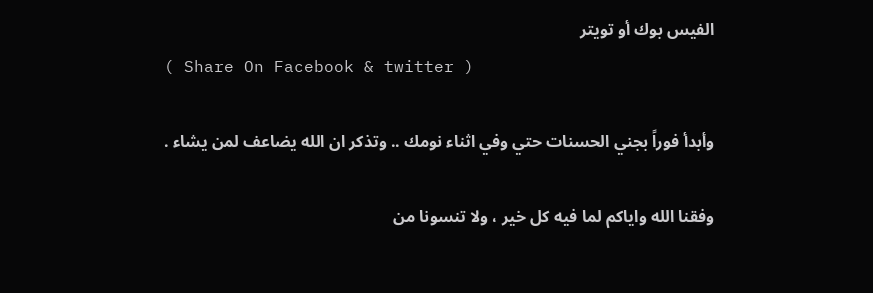الفيس بوك أو تويتر
( Share On Facebook & twitter )

وأبدأ فوراً بجني الحسنات حتي وفي اثناء نومك .. وتذكر ان الله يضاعف لمن يشاء .

وفقنا الله واياكم لما فيه كل خير ، ولا تنسونا من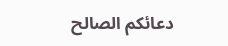دعائكم الصالح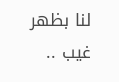لنا بظهر غيب ..